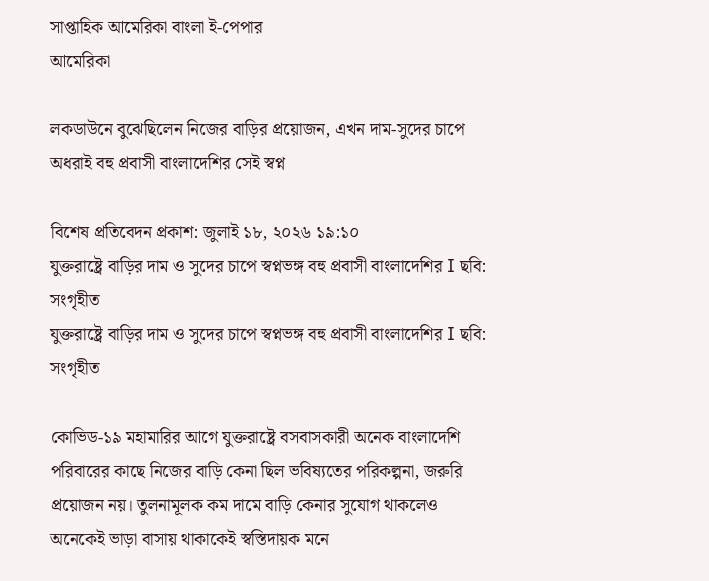সাপ্তাহিক আমেরিকা বাংলা ই-পেপার
আমেরিকা

লকডাউনে বুঝেছিলেন নিজের বাড়ির প্রয়োজন, এখন দাম-সুদের চাপে অধরাই বহু প্রবাসী বাংলাদেশির সেই স্বপ্ন

বিশেষ প্রতিবেদন প্রকাশ: জুলাই ১৮, ২০২৬ ১৯:১০
যুক্তরাষ্ট্রে বাড়ির দাম ও সুদের চাপে স্বপ্নভঙ্গ বহু প্রবাসী বাংলাদেশির I ছবি: সংগৃহীত
যুক্তরাষ্ট্রে বাড়ির দাম ও সুদের চাপে স্বপ্নভঙ্গ বহু প্রবাসী বাংলাদেশির I ছবি: সংগৃহীত

কোভিড-১৯ মহামারির আগে যুক্তরাষ্ট্রে বসবাসকারী অনেক বাংলাদেশি পরিবারের কাছে নিজের বাড়ি কেনা ছিল ভবিষ্যতের পরিকল্পনা, জরুরি প্রয়োজন নয়। তুলনামূলক কম দামে বাড়ি কেনার সুযোগ থাকলেও অনেকেই ভাড়া বাসায় থাকাকেই স্বস্তিদায়ক মনে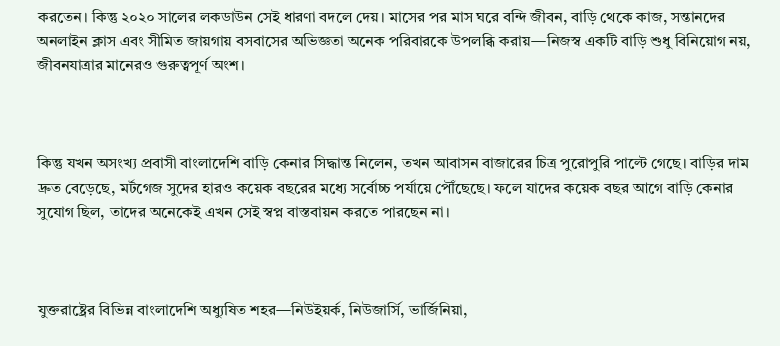করতেন। কিন্তু ২০২০ সালের লকডাউন সেই ধারণা বদলে দেয়। মাসের পর মাস ঘরে বন্দি জীবন, বাড়ি থেকে কাজ, সন্তানদের অনলাইন ক্লাস এবং সীমিত জায়গায় বসবাসের অভিজ্ঞতা অনেক পরিবারকে উপলব্ধি করায়—নিজস্ব একটি বাড়ি শুধু বিনিয়োগ নয়, জীবনযাত্রার মানেরও গুরুত্বপূর্ণ অংশ।



কিন্তু যখন অসংখ্য প্রবাসী বাংলাদেশি বাড়ি কেনার সিদ্ধান্ত নিলেন, তখন আবাসন বাজারের চিত্র পুরোপুরি পাল্টে গেছে। বাড়ির দাম দ্রুত বেড়েছে, মর্টগেজ সুদের হারও কয়েক বছরের মধ্যে সর্বোচ্চ পর্যায়ে পৌঁছেছে। ফলে যাদের কয়েক বছর আগে বাড়ি কেনার সুযোগ ছিল, তাদের অনেকেই এখন সেই স্বপ্ন বাস্তবায়ন করতে পারছেন না।



যুক্তরাষ্ট্রের বিভিন্ন বাংলাদেশি অধ্যুষিত শহর—নিউইয়র্ক, নিউজার্সি, ভার্জিনিয়া,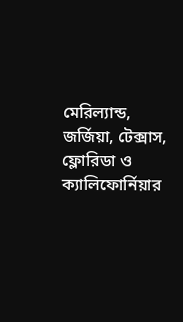মেরিল্যান্ড, জর্জিয়া, টেক্সাস, ফ্লোরিডা ও ক্যালিফোর্নিয়ার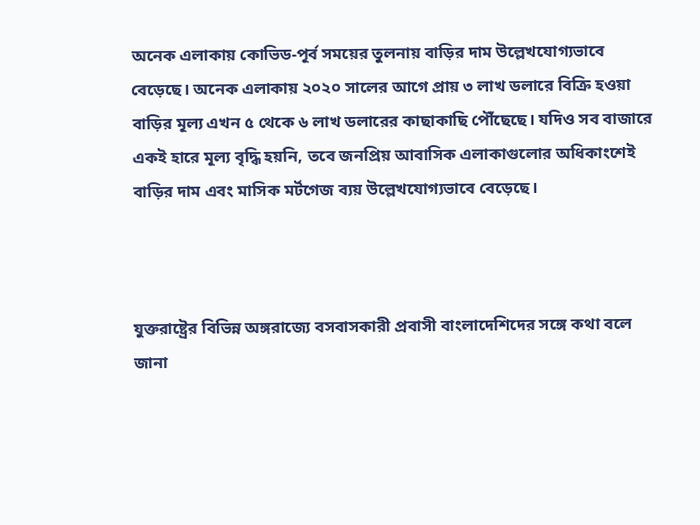অনেক এলাকায় কোভিড-পূর্ব সময়ের তুলনায় বাড়ির দাম উল্লেখযোগ্যভাবে বেড়েছে। অনেক এলাকায় ২০২০ সালের আগে প্রায় ৩ লাখ ডলারে বিক্রি হওয়া বাড়ির মূল্য এখন ৫ থেকে ৬ লাখ ডলারের কাছাকাছি পৌঁছেছে। যদিও সব বাজারে একই হারে মূল্য বৃদ্ধি হয়নি, তবে জনপ্রিয় আবাসিক এলাকাগুলোর অধিকাংশেই বাড়ির দাম এবং মাসিক মর্টগেজ ব্যয় উল্লেখযোগ্যভাবে বেড়েছে।



যুক্তরাষ্ট্রের বিভিন্ন অঙ্গরাজ্যে বসবাসকারী প্রবাসী বাংলাদেশিদের সঙ্গে কথা বলে জানা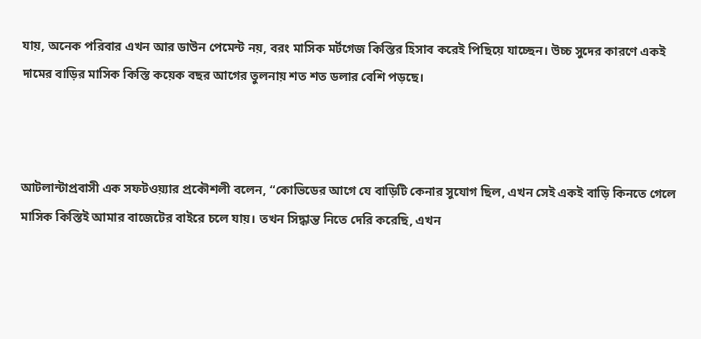যায়, অনেক পরিবার এখন আর ডাউন পেমেন্ট নয়, বরং মাসিক মর্টগেজ কিস্তির হিসাব করেই পিছিয়ে যাচ্ছেন। উচ্চ সুদের কারণে একই দামের বাড়ির মাসিক কিস্তি কয়েক বছর আগের তুলনায় শত শত ডলার বেশি পড়ছে।



আটলান্টাপ্রবাসী এক সফটওয়্যার প্রকৌশলী বলেন, “কোভিডের আগে যে বাড়িটি কেনার সুযোগ ছিল, এখন সেই একই বাড়ি কিনতে গেলে মাসিক কিস্তিই আমার বাজেটের বাইরে চলে যায়। তখন সিদ্ধান্ত নিতে দেরি করেছি, এখন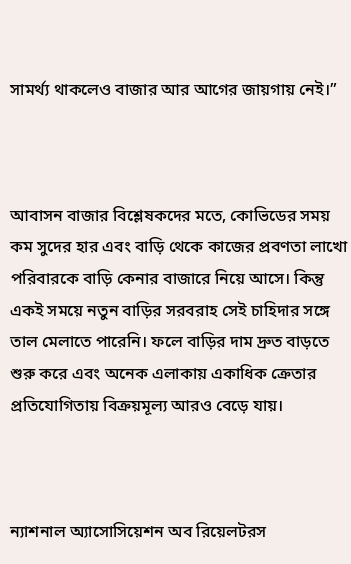সামর্থ্য থাকলেও বাজার আর আগের জায়গায় নেই।”



আবাসন বাজার বিশ্লেষকদের মতে, কোভিডের সময় কম সুদের হার এবং বাড়ি থেকে কাজের প্রবণতা লাখো পরিবারকে বাড়ি কেনার বাজারে নিয়ে আসে। কিন্তু একই সময়ে নতুন বাড়ির সরবরাহ সেই চাহিদার সঙ্গে তাল মেলাতে পারেনি। ফলে বাড়ির দাম দ্রুত বাড়তে শুরু করে এবং অনেক এলাকায় একাধিক ক্রেতার প্রতিযোগিতায় বিক্রয়মূল্য আরও বেড়ে যায়।



ন্যাশনাল অ্যাসোসিয়েশন অব রিয়েলটরস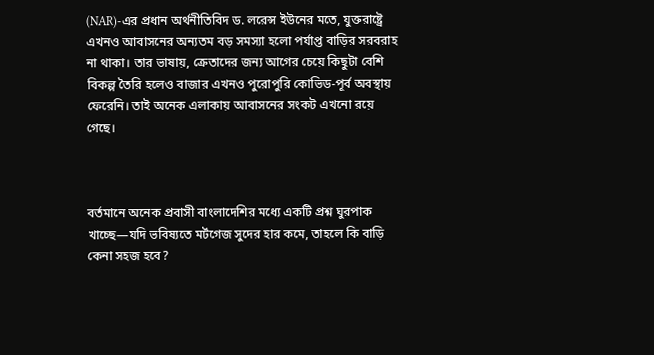(NAR)-এর প্রধান অর্থনীতিবিদ ড. লরেন্স ইউনের মতে, যুক্তরাষ্ট্রে এখনও আবাসনের অন্যতম বড় সমস্যা হলো পর্যাপ্ত বাড়ির সরবরাহ না থাকা। তার ভাষায়, ক্রেতাদের জন্য আগের চেয়ে কিছুটা বেশি বিকল্প তৈরি হলেও বাজার এখনও পুরোপুরি কোভিড-পূর্ব অবস্থায় ফেরেনি। তাই অনেক এলাকায় আবাসনের সংকট এখনো রয়ে গেছে।



বর্তমানে অনেক প্রবাসী বাংলাদেশির মধ্যে একটি প্রশ্ন ঘুরপাক খাচ্ছে—যদি ভবিষ্যতে মর্টগেজ সুদের হার কমে, তাহলে কি বাড়ি কেনা সহজ হবে?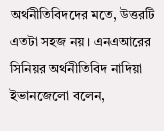অর্থনীতিবিদদের মতে, উত্তরটি এতটা সহজ নয়। এনএআরের সিনিয়র অর্থনীতিবিদ নাদিয়া ইভানজেলো বলেন,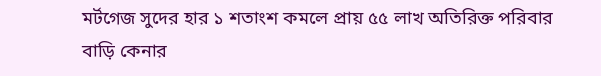মর্টগেজ সুদের হার ১ শতাংশ কমলে প্রায় ৫৫ লাখ অতিরিক্ত পরিবার বাড়ি কেনার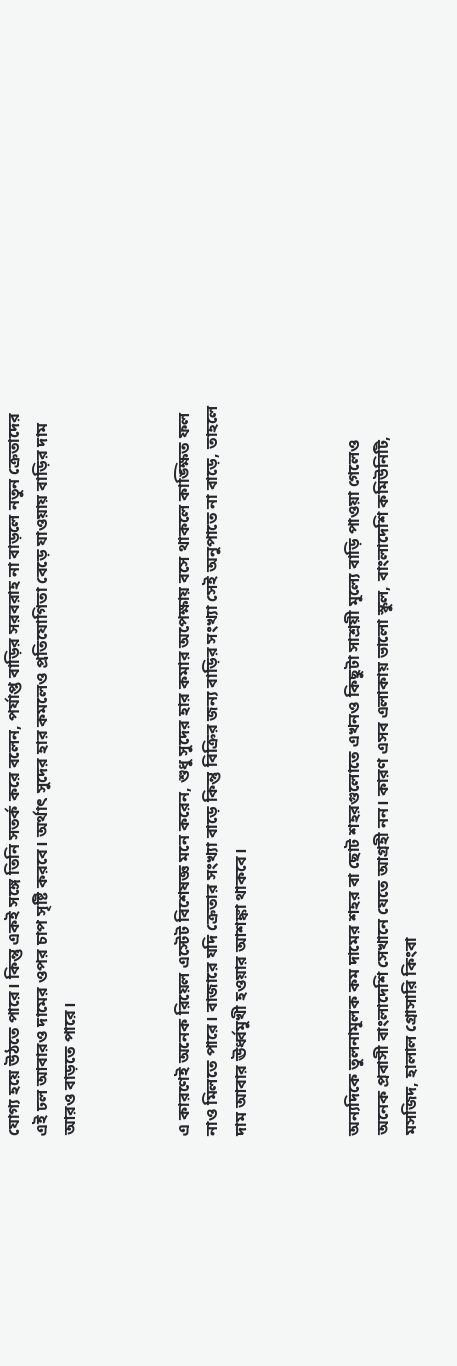যোগ্য হয়ে উঠতে পারে। কিন্তু একই সঙ্গে তিনি সতর্ক করে বলেন, পর্যাপ্ত বাড়ির সরবরাহ না বাড়লে নতুন ক্রেতাদের এই ঢল আবারও দামের ওপর চাপ সৃষ্টি করবে। অর্থাৎ সুদের হার কমলেও প্রতিযোগিতা বেড়ে যাওয়ায় বাড়ির দাম আরও বাড়তে পারে।



এ কারণেই অনেক রিয়েল এস্টেট বিশেষজ্ঞ মনে করেন, শুধু সুদের হার কমার অপেক্ষায় বসে থাকলে কাঙ্ক্ষিত ফল নাও মিলতে পারে। বাজারে যদি ক্রেতার সংখ্যা বাড়ে কিন্তু বিক্রির জন্য বাড়ির সংখ্যা সেই অনুপাতে না বাড়ে, তাহলে দাম আবার ঊর্ধ্বমুখী হওয়ার আশঙ্কা থাকবে।



অন্যদিকে তুলনামূলক কম দামের শহর বা ছোট শহরগুলোতে এখনও কিছুটা সাশ্রয়ী মূল্যে বাড়ি পাওয়া গেলেও অনেক প্রবাসী বাংলাদেশি সেখানে যেতে আগ্রহী নন। কারণ এসব এলাকায় ভালো স্কুল, বাংলাদেশি কমিউনিটি, মসজিদ, হালাল গ্রোসারি কিংবা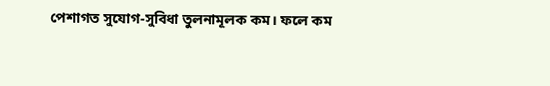পেশাগত সুযোগ-সুবিধা তুলনামূলক কম। ফলে কম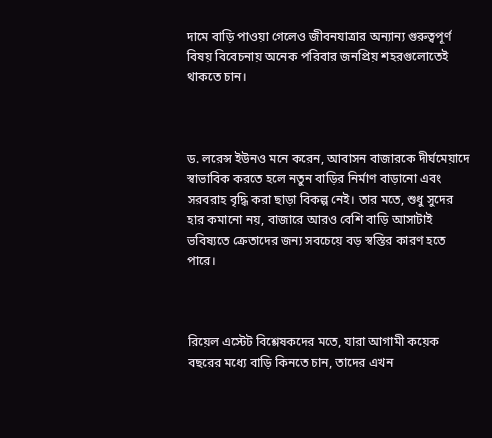দামে বাড়ি পাওয়া গেলেও জীবনযাত্রার অন্যান্য গুরুত্বপূর্ণ বিষয় বিবেচনায় অনেক পরিবার জনপ্রিয় শহরগুলোতেই থাকতে চান।



ড. লরেন্স ইউনও মনে করেন, আবাসন বাজারকে দীর্ঘমেয়াদে স্বাভাবিক করতে হলে নতুন বাড়ির নির্মাণ বাড়ানো এবং সরবরাহ বৃদ্ধি করা ছাড়া বিকল্প নেই। তার মতে, শুধু সুদের হার কমানো নয়, বাজারে আরও বেশি বাড়ি আসাটাই ভবিষ্যতে ক্রেতাদের জন্য সবচেয়ে বড় স্বস্তির কারণ হতে পারে।



রিয়েল এস্টেট বিশ্লেষকদের মতে, যারা আগামী কয়েক বছরের মধ্যে বাড়ি কিনতে চান, তাদের এখন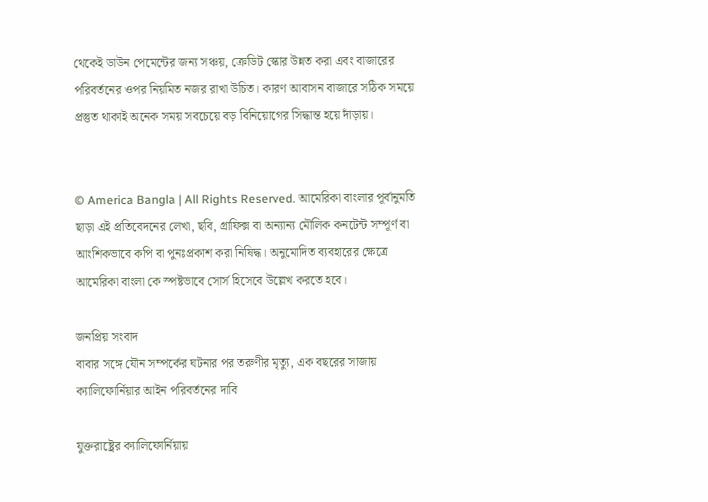থেকেই ডাউন পেমেন্টের জন্য সঞ্চয়, ক্রেডিট স্কোর উন্নত করা এবং বাজারের পরিবর্তনের ওপর নিয়মিত নজর রাখা উচিত। কারণ আবাসন বাজারে সঠিক সময়ে প্রস্তুত থাকাই অনেক সময় সবচেয়ে বড় বিনিয়োগের সিদ্ধান্ত হয়ে দাঁড়ায়।


© America Bangla | All Rights Reserved. আমেরিকা বাংলার পূর্বানুমতি ছাড়া এই প্রতিবেদনের লেখা, ছবি, গ্রাফিক্স বা অন্যান্য মৌলিক কনটেন্ট সম্পূর্ণ বা আংশিকভাবে কপি বা পুনঃপ্রকাশ করা নিষিদ্ধ। অনুমোদিত ব্যবহারের ক্ষেত্রে আমেরিকা বাংলা কে স্পষ্টভাবে সোর্স হিসেবে উল্লেখ করতে হবে।

জনপ্রিয় সংবাদ
বাবার সঙ্গে যৌন সম্পর্কের ঘটনার পর তরুণীর মৃত্যু, এক বছরের সাজায় ক্যালিফোর্নিয়ার আইন পরিবর্তনের দাবি

যুক্তরাষ্ট্রের ক্যালিফোর্নিয়ায়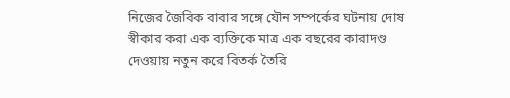নিজের জৈবিক বাবার সঙ্গে যৌন সম্পর্কের ঘটনায় দোষ স্বীকার করা এক ব্যক্তিকে মাত্র এক বছরের কারাদণ্ড দেওয়ায় নতুন করে বিতর্ক তৈরি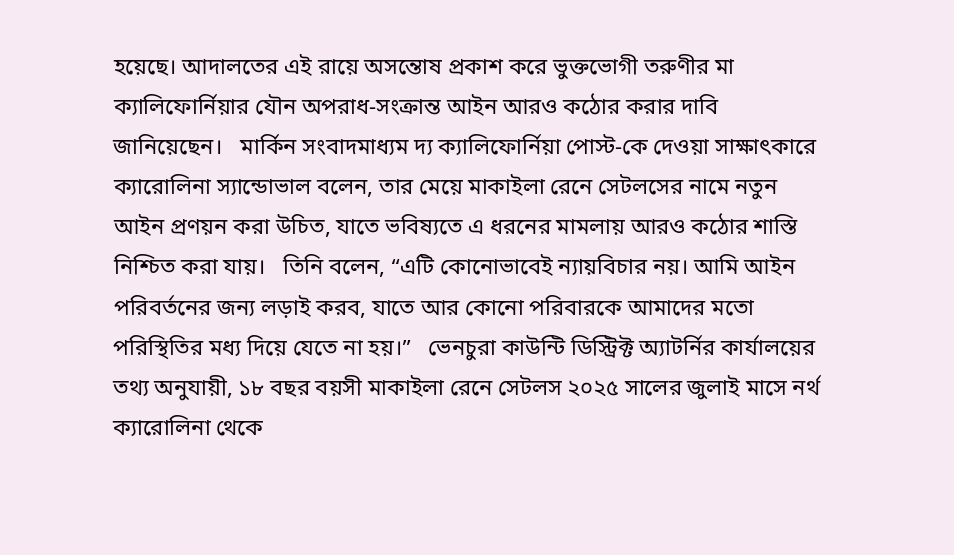হয়েছে। আদালতের এই রায়ে অসন্তোষ প্রকাশ করে ভুক্তভোগী তরুণীর মা ক্যালিফোর্নিয়ার যৌন অপরাধ-সংক্রান্ত আইন আরও কঠোর করার দাবি জানিয়েছেন।   মার্কিন সংবাদমাধ্যম দ্য ক্যালিফোর্নিয়া পোস্ট-কে দেওয়া সাক্ষাৎকারে ক্যারোলিনা স্যান্ডোভাল বলেন, তার মেয়ে মাকাইলা রেনে সেটলসের নামে নতুন আইন প্রণয়ন করা উচিত, যাতে ভবিষ্যতে এ ধরনের মামলায় আরও কঠোর শাস্তি নিশ্চিত করা যায়।   তিনি বলেন, “এটি কোনোভাবেই ন্যায়বিচার নয়। আমি আইন পরিবর্তনের জন্য লড়াই করব, যাতে আর কোনো পরিবারকে আমাদের মতো পরিস্থিতির মধ্য দিয়ে যেতে না হয়।”   ভেনচুরা কাউন্টি ডিস্ট্রিক্ট অ্যাটর্নির কার্যালয়ের তথ্য অনুযায়ী, ১৮ বছর বয়সী মাকাইলা রেনে সেটলস ২০২৫ সালের জুলাই মাসে নর্থ ক্যারোলিনা থেকে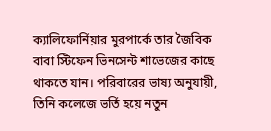ক্যালিফোর্নিয়ার মুরপার্কে তার জৈবিক বাবা স্টিফেন ভিনসেন্ট শাভেজের কাছে থাকতে যান। পরিবারের ভাষ্য অনুযায়ী, তিনি কলেজে ভর্তি হয়ে নতুন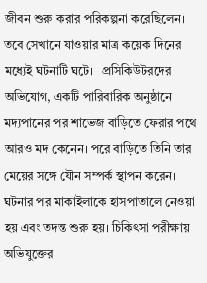জীবন শুরু করার পরিকল্পনা করেছিলেন। তবে সেখানে যাওয়ার মাত্র কয়েক দিনের মধ্যেই ঘটনাটি ঘটে।   প্রসিকিউটরদের অভিযোগ, একটি পারিবারিক অনুষ্ঠানে মদ্যপানের পর শাভেজ বাড়িতে ফেরার পথে আরও মদ কেনেন। পরে বাড়িতে তিনি তার মেয়ের সঙ্গে যৌন সম্পর্ক স্থাপন করেন। ঘটনার পর মাকাইলাকে হাসপাতালে নেওয়া হয় এবং তদন্ত শুরু হয়। চিকিৎসা পরীক্ষায় অভিযুক্তের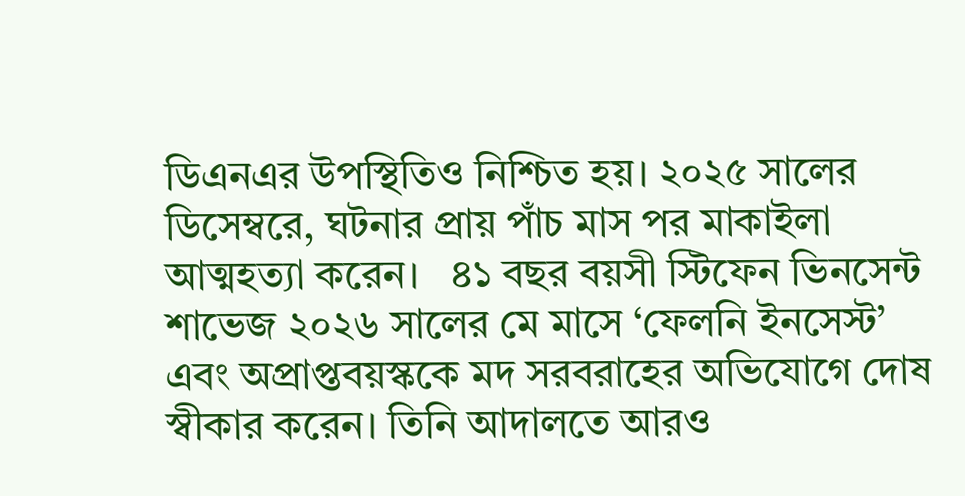ডিএনএর উপস্থিতিও নিশ্চিত হয়। ২০২৫ সালের ডিসেম্বরে, ঘটনার প্রায় পাঁচ মাস পর মাকাইলা আত্মহত্যা করেন।   ৪১ বছর বয়সী স্টিফেন ভিনসেন্ট শাভেজ ২০২৬ সালের মে মাসে ‘ফেলনি ইনসেস্ট’ এবং অপ্রাপ্তবয়স্ককে মদ সরবরাহের অভিযোগে দোষ স্বীকার করেন। তিনি আদালতে আরও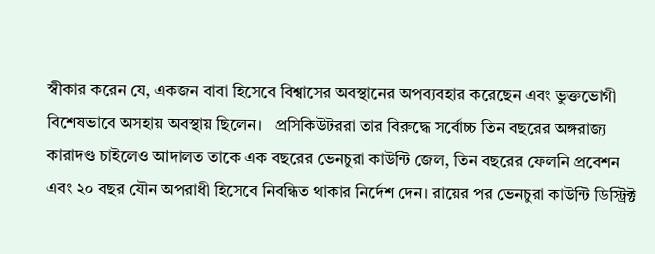স্বীকার করেন যে, একজন বাবা হিসেবে বিশ্বাসের অবস্থানের অপব্যবহার করেছেন এবং ভুক্তভোগী বিশেষভাবে অসহায় অবস্থায় ছিলেন।   প্রসিকিউটররা তার বিরুদ্ধে সর্বোচ্চ তিন বছরের অঙ্গরাজ্য কারাদণ্ড চাইলেও আদালত তাকে এক বছরের ভেনচুরা কাউন্টি জেল, তিন বছরের ফেলনি প্রবেশন এবং ২০ বছর যৌন অপরাধী হিসেবে নিবন্ধিত থাকার নির্দেশ দেন। রায়ের পর ভেনচুরা কাউন্টি ডিস্ট্রিক্ট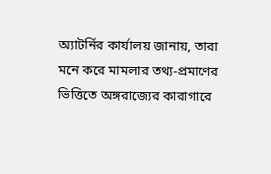অ্যাটর্নির কার্যালয় জানায়, তারা মনে করে মামলার তথ্য-প্রমাণের ভিত্তিতে অঙ্গরাজ্যের কারাগারে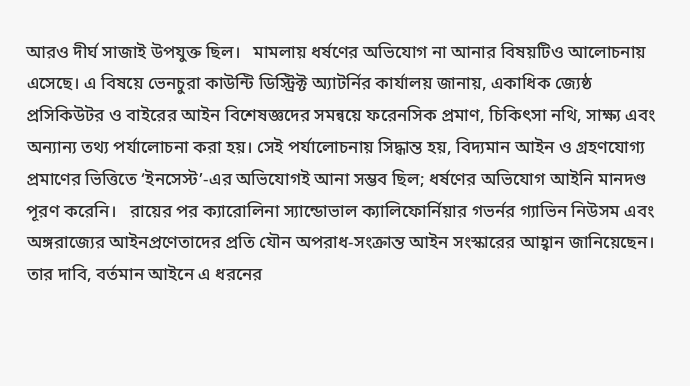আরও দীর্ঘ সাজাই উপযুক্ত ছিল।   মামলায় ধর্ষণের অভিযোগ না আনার বিষয়টিও আলোচনায় এসেছে। এ বিষয়ে ভেনচুরা কাউন্টি ডিস্ট্রিক্ট অ্যাটর্নির কার্যালয় জানায়, একাধিক জ্যেষ্ঠ প্রসিকিউটর ও বাইরের আইন বিশেষজ্ঞদের সমন্বয়ে ফরেনসিক প্রমাণ, চিকিৎসা নথি, সাক্ষ্য এবং অন্যান্য তথ্য পর্যালোচনা করা হয়। সেই পর্যালোচনায় সিদ্ধান্ত হয়, বিদ্যমান আইন ও গ্রহণযোগ্য প্রমাণের ভিত্তিতে ‘ইনসেস্ট’-এর অভিযোগই আনা সম্ভব ছিল; ধর্ষণের অভিযোগ আইনি মানদণ্ড পূরণ করেনি।   রায়ের পর ক্যারোলিনা স্যান্ডোভাল ক্যালিফোর্নিয়ার গভর্নর গ্যাভিন নিউসম এবং অঙ্গরাজ্যের আইনপ্রণেতাদের প্রতি যৌন অপরাধ-সংক্রান্ত আইন সংস্কারের আহ্বান জানিয়েছেন। তার দাবি, বর্তমান আইনে এ ধরনের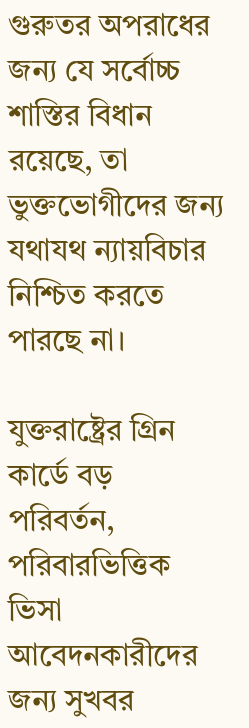গুরুতর অপরাধের জন্য যে সর্বোচ্চ শাস্তির বিধান রয়েছে, তা ভুক্তভোগীদের জন্য যথাযথ ন্যায়বিচার নিশ্চিত করতে পারছে না।

যুক্তরাষ্ট্রের গ্রিন কার্ডে বড় পরিবর্তন, পরিবারভিত্তিক ভিসা আবেদনকারীদের জন্য সুখবর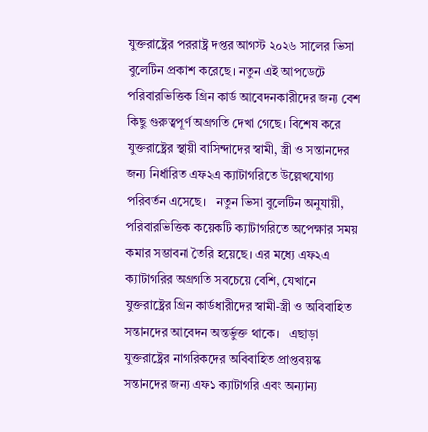যুক্তরাষ্ট্রের পররাষ্ট্র দপ্তর আগস্ট ২০২৬ সালের ভিসা বুলেটিন প্রকাশ করেছে। নতুন এই আপডেটে পরিবারভিত্তিক গ্রিন কার্ড আবেদনকারীদের জন্য বেশ কিছু গুরুত্বপূর্ণ অগ্রগতি দেখা গেছে। বিশেষ করে যুক্তরাষ্ট্রের স্থায়ী বাসিন্দাদের স্বামী, স্ত্রী ও সন্তানদের জন্য নির্ধারিত এফ২এ ক্যাটাগরিতে উল্লেখযোগ্য পরিবর্তন এসেছে।   নতুন ভিসা বুলেটিন অনুযায়ী, পরিবারভিত্তিক কয়েকটি ক্যাটাগরিতে অপেক্ষার সময় কমার সম্ভাবনা তৈরি হয়েছে। এর মধ্যে এফ২এ ক্যাটাগরির অগ্রগতি সবচেয়ে বেশি, যেখানে যুক্তরাষ্ট্রের গ্রিন কার্ডধারীদের স্বামী-স্ত্রী ও অবিবাহিত সন্তানদের আবেদন অন্তর্ভুক্ত থাকে।   এছাড়া যুক্তরাষ্ট্রের নাগরিকদের অবিবাহিত প্রাপ্তবয়স্ক সন্তানদের জন্য এফ১ ক্যাটাগরি এবং অন্যান্য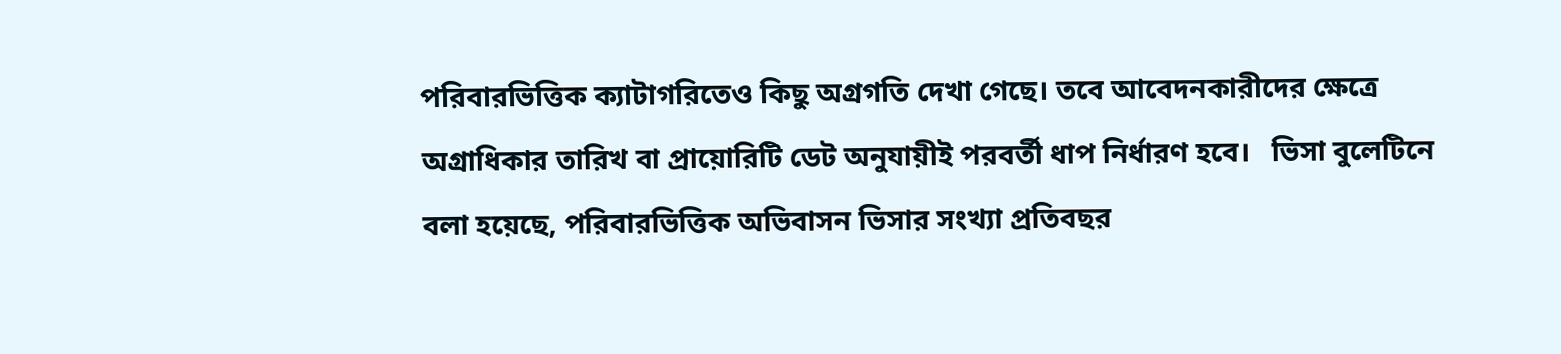পরিবারভিত্তিক ক্যাটাগরিতেও কিছু অগ্রগতি দেখা গেছে। তবে আবেদনকারীদের ক্ষেত্রে অগ্রাধিকার তারিখ বা প্রায়োরিটি ডেট অনুযায়ীই পরবর্তী ধাপ নির্ধারণ হবে।   ভিসা বুলেটিনে বলা হয়েছে, পরিবারভিত্তিক অভিবাসন ভিসার সংখ্যা প্রতিবছর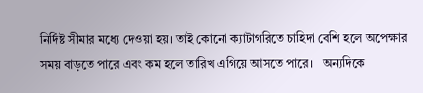নির্দিষ্ট সীমার মধ্যে দেওয়া হয়। তাই কোনো ক্যাটাগরিতে চাহিদা বেশি হলে অপেক্ষার সময় বাড়তে পারে এবং কম হলে তারিখ এগিয়ে আসতে পারে।   অন্যদিকে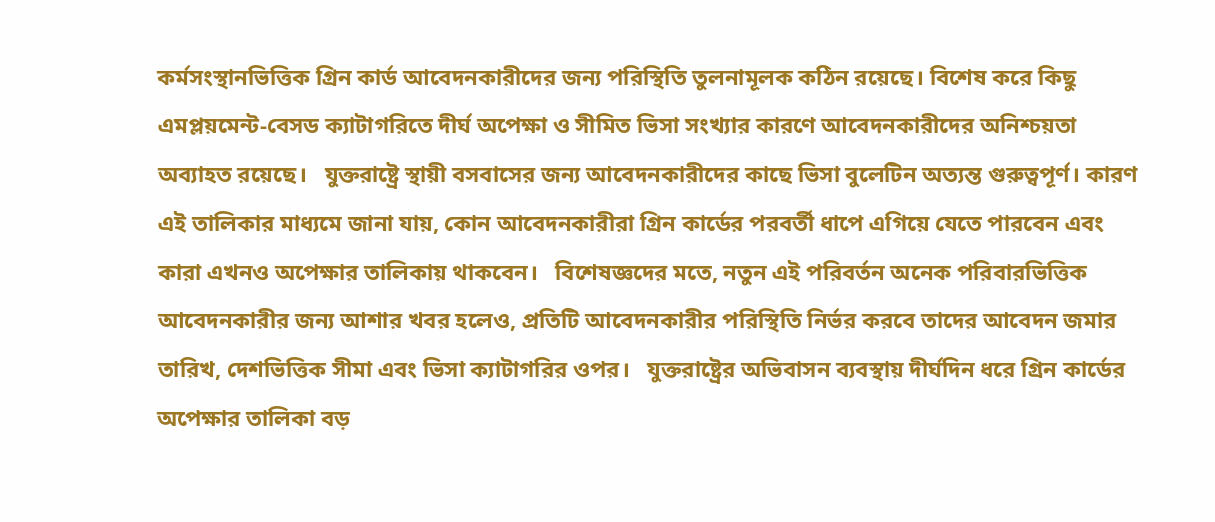কর্মসংস্থানভিত্তিক গ্রিন কার্ড আবেদনকারীদের জন্য পরিস্থিতি তুলনামূলক কঠিন রয়েছে। বিশেষ করে কিছু এমপ্লয়মেন্ট-বেসড ক্যাটাগরিতে দীর্ঘ অপেক্ষা ও সীমিত ভিসা সংখ্যার কারণে আবেদনকারীদের অনিশ্চয়তা অব্যাহত রয়েছে।   যুক্তরাষ্ট্রে স্থায়ী বসবাসের জন্য আবেদনকারীদের কাছে ভিসা বুলেটিন অত্যন্ত গুরুত্বপূর্ণ। কারণ এই তালিকার মাধ্যমে জানা যায়, কোন আবেদনকারীরা গ্রিন কার্ডের পরবর্তী ধাপে এগিয়ে যেতে পারবেন এবং কারা এখনও অপেক্ষার তালিকায় থাকবেন।   বিশেষজ্ঞদের মতে, নতুন এই পরিবর্তন অনেক পরিবারভিত্তিক আবেদনকারীর জন্য আশার খবর হলেও, প্রতিটি আবেদনকারীর পরিস্থিতি নির্ভর করবে তাদের আবেদন জমার তারিখ, দেশভিত্তিক সীমা এবং ভিসা ক্যাটাগরির ওপর।   যুক্তরাষ্ট্রের অভিবাসন ব্যবস্থায় দীর্ঘদিন ধরে গ্রিন কার্ডের অপেক্ষার তালিকা বড়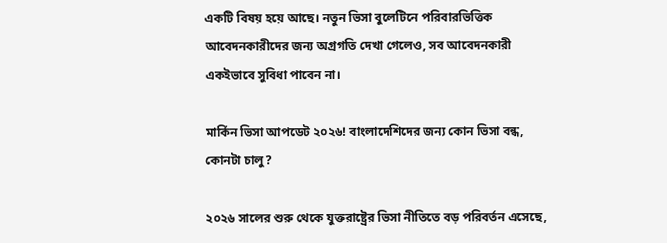একটি বিষয় হয়ে আছে। নতুন ভিসা বুলেটিনে পরিবারভিত্তিক আবেদনকারীদের জন্য অগ্রগতি দেখা গেলেও, সব আবেদনকারী একইভাবে সুবিধা পাবেন না।

মার্কিন ভিসা আপডেট ২০২৬! বাংলাদেশিদের জন্য কোন ভিসা বন্ধ, কোনটা চালু?

২০২৬ সালের শুরু থেকে যুক্তরাষ্ট্রের ভিসা নীতিতে বড় পরিবর্তন এসেছে,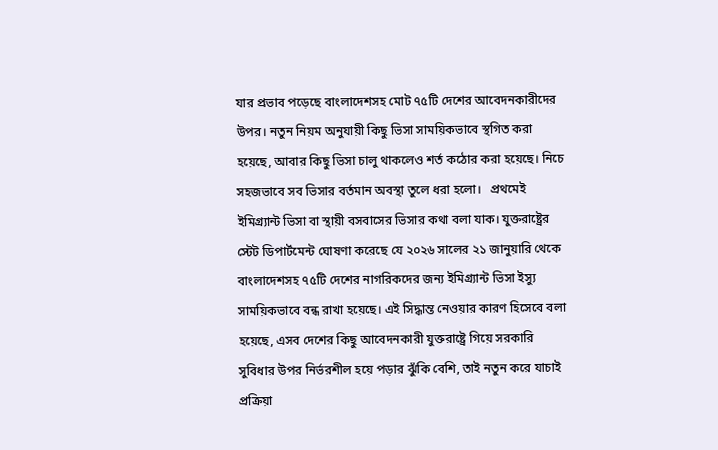যার প্রভাব পড়েছে বাংলাদেশসহ মোট ৭৫টি দেশের আবেদনকারীদের উপর। নতুন নিয়ম অনুযায়ী কিছু ভিসা সাময়িকভাবে স্থগিত করা হয়েছে, আবার কিছু ভিসা চালু থাকলেও শর্ত কঠোর করা হয়েছে। নিচে সহজভাবে সব ভিসার বর্তমান অবস্থা তুলে ধরা হলো।   প্রথমেই ইমিগ্র্যান্ট ভিসা বা স্থায়ী বসবাসের ভিসার কথা বলা যাক। যুক্তরাষ্ট্রের স্টেট ডিপার্টমেন্ট ঘোষণা করেছে যে ২০২৬ সালের ২১ জানুয়ারি থেকে বাংলাদেশসহ ৭৫টি দেশের নাগরিকদের জন্য ইমিগ্র্যান্ট ভিসা ইস্যু সাময়িকভাবে বন্ধ রাখা হয়েছে। এই সিদ্ধান্ত নেওয়ার কারণ হিসেবে বলা হয়েছে, এসব দেশের কিছু আবেদনকারী যুক্তরাষ্ট্রে গিয়ে সরকারি সুবিধার উপর নির্ভরশীল হয়ে পড়ার ঝুঁকি বেশি, তাই নতুন করে যাচাই প্রক্রিয়া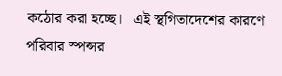কঠোর করা হচ্ছে।   এই স্থগিতাদেশের কারণে পরিবার স্পন্সর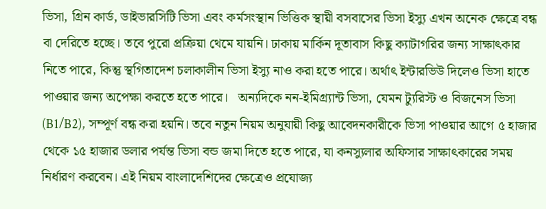ভিসা, গ্রিন কার্ড, ডাইভারসিটি ভিসা এবং কর্মসংস্থান ভিত্তিক স্থায়ী বসবাসের ভিসা ইস্যু এখন অনেক ক্ষেত্রে বন্ধ বা দেরিতে হচ্ছে। তবে পুরো প্রক্রিয়া থেমে যায়নি। ঢাকায় মার্কিন দূতাবাস কিছু ক্যাটাগরির জন্য সাক্ষাৎকার নিতে পারে, কিন্তু স্থগিতাদেশ চলাকালীন ভিসা ইস্যু নাও করা হতে পারে। অর্থাৎ ইন্টারভিউ দিলেও ভিসা হাতে পাওয়ার জন্য অপেক্ষা করতে হতে পারে।   অন্যদিকে নন-ইমিগ্র্যান্ট ভিসা, যেমন ট্যুরিস্ট ও বিজনেস ভিসা (B1/B2), সম্পূর্ণ বন্ধ করা হয়নি। তবে নতুন নিয়ম অনুযায়ী কিছু আবেদনকারীকে ভিসা পাওয়ার আগে ৫ হাজার থেকে ১৫ হাজার ডলার পর্যন্ত ভিসা বন্ড জমা দিতে হতে পারে, যা কনস্যুলার অফিসার সাক্ষাৎকারের সময় নির্ধারণ করবেন। এই নিয়ম বাংলাদেশিদের ক্ষেত্রেও প্রযোজ্য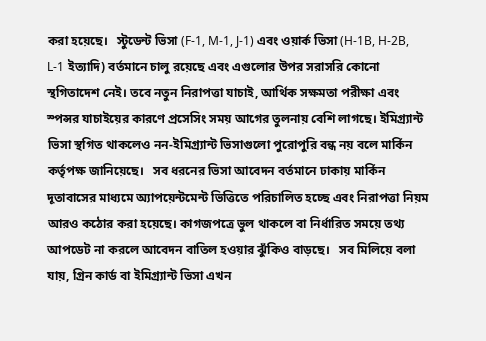করা হয়েছে।   স্টুডেন্ট ভিসা (F-1, M-1, J-1) এবং ওয়ার্ক ভিসা (H-1B, H-2B, L-1 ইত্যাদি) বর্তমানে চালু রয়েছে এবং এগুলোর উপর সরাসরি কোনো স্থগিতাদেশ নেই। তবে নতুন নিরাপত্তা যাচাই, আর্থিক সক্ষমতা পরীক্ষা এবং স্পন্সর যাচাইয়ের কারণে প্রসেসিং সময় আগের তুলনায় বেশি লাগছে। ইমিগ্র্যান্ট ভিসা স্থগিত থাকলেও নন-ইমিগ্র্যান্ট ভিসাগুলো পুরোপুরি বন্ধ নয় বলে মার্কিন কর্তৃপক্ষ জানিয়েছে।   সব ধরনের ভিসা আবেদন বর্তমানে ঢাকায় মার্কিন দূতাবাসের মাধ্যমে অ্যাপয়েন্টমেন্ট ভিত্তিতে পরিচালিত হচ্ছে এবং নিরাপত্তা নিয়ম আরও কঠোর করা হয়েছে। কাগজপত্রে ভুল থাকলে বা নির্ধারিত সময়ে তথ্য আপডেট না করলে আবেদন বাতিল হওয়ার ঝুঁকিও বাড়ছে।   সব মিলিয়ে বলা যায়, গ্রিন কার্ড বা ইমিগ্র্যান্ট ভিসা এখন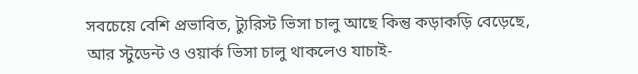সবচেয়ে বেশি প্রভাবিত, ট্যুরিস্ট ভিসা চালু আছে কিন্তু কড়াকড়ি বেড়েছে, আর স্টুডেন্ট ও ওয়ার্ক ভিসা চালু থাকলেও যাচাই-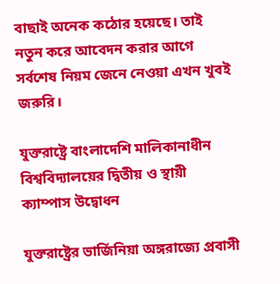বাছাই অনেক কঠোর হয়েছে। তাই নতুন করে আবেদন করার আগে সর্বশেষ নিয়ম জেনে নেওয়া এখন খুবই জরুরি।

যুক্তরাষ্ট্রে বাংলাদেশি মালিকানাধীন বিশ্ববিদ্যালয়ের দ্বিতীয় ও স্থায়ী ক্যাম্পাস উদ্বোধন

যুক্তরাষ্ট্রের ভার্জিনিয়া অঙ্গরাজ্যে প্রবাসী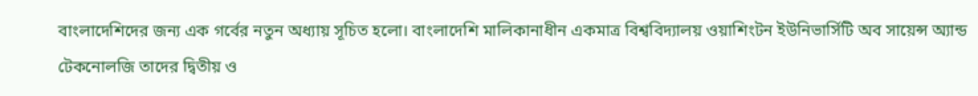বাংলাদেশিদের জন্য এক গর্বের নতুন অধ্যায় সূচিত হলো। বাংলাদেশি মালিকানাধীন একমাত্র বিশ্ববিদ্যালয় ওয়াশিংটন ইউনিভার্সিটি অব সায়েন্স অ্যান্ড টেকনোলজি তাদের দ্বিতীয় ও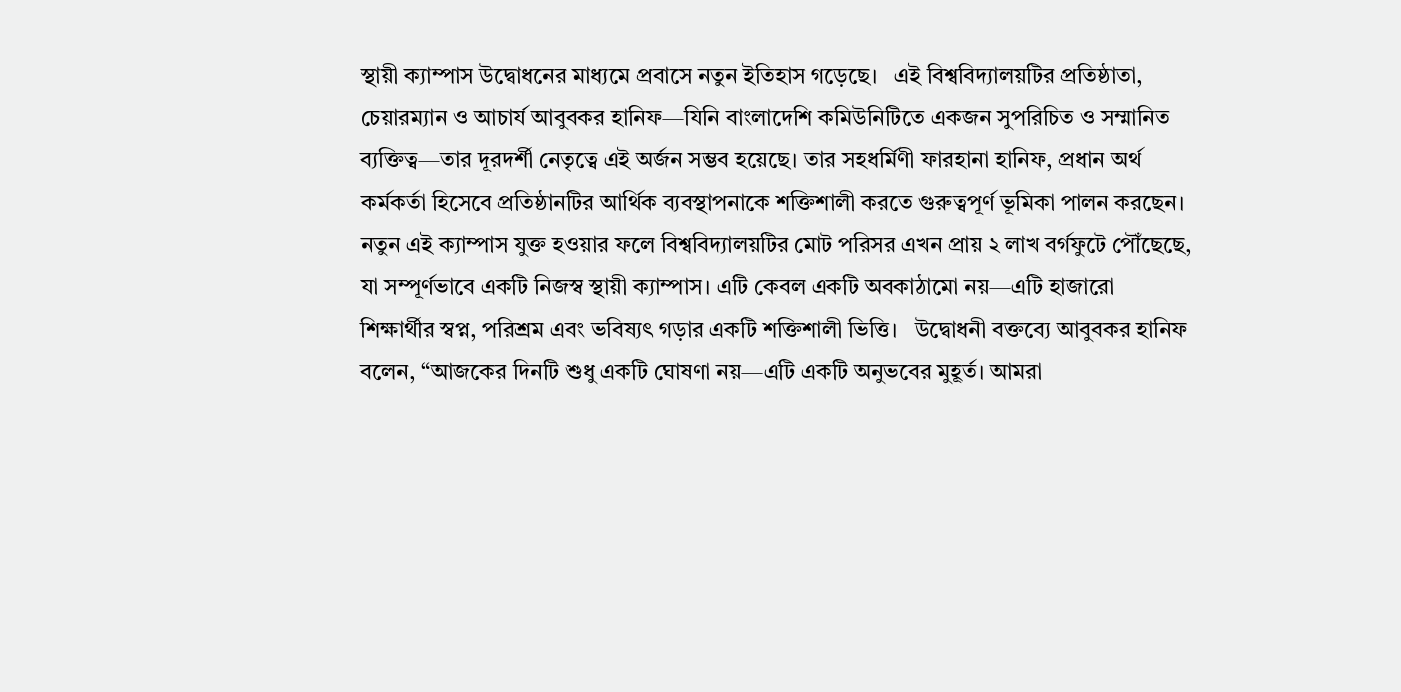স্থায়ী ক্যাম্পাস উদ্বোধনের মাধ্যমে প্রবাসে নতুন ইতিহাস গড়েছে।   এই বিশ্ববিদ্যালয়টির প্রতিষ্ঠাতা, চেয়ারম্যান ও আচার্য আবুবকর হানিফ—যিনি বাংলাদেশি কমিউনিটিতে একজন সুপরিচিত ও সম্মানিত ব্যক্তিত্ব—তার দূরদর্শী নেতৃত্বে এই অর্জন সম্ভব হয়েছে। তার সহধর্মিণী ফারহানা হানিফ, প্রধান অর্থ কর্মকর্তা হিসেবে প্রতিষ্ঠানটির আর্থিক ব্যবস্থাপনাকে শক্তিশালী করতে গুরুত্বপূর্ণ ভূমিকা পালন করছেন।   নতুন এই ক্যাম্পাস যুক্ত হওয়ার ফলে বিশ্ববিদ্যালয়টির মোট পরিসর এখন প্রায় ২ লাখ বর্গফুটে পৌঁছেছে, যা সম্পূর্ণভাবে একটি নিজস্ব স্থায়ী ক্যাম্পাস। এটি কেবল একটি অবকাঠামো নয়—এটি হাজারো শিক্ষার্থীর স্বপ্ন, পরিশ্রম এবং ভবিষ্যৎ গড়ার একটি শক্তিশালী ভিত্তি।   উদ্বোধনী বক্তব্যে আবুবকর হানিফ বলেন, “আজকের দিনটি শুধু একটি ঘোষণা নয়—এটি একটি অনুভবের মুহূর্ত। আমরা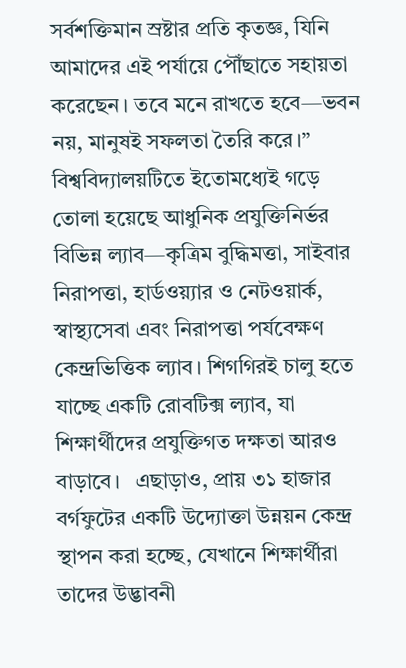সর্বশক্তিমান স্রষ্টার প্রতি কৃতজ্ঞ, যিনি আমাদের এই পর্যায়ে পৌঁছাতে সহায়তা করেছেন। তবে মনে রাখতে হবে—ভবন নয়, মানুষই সফলতা তৈরি করে।”   বিশ্ববিদ্যালয়টিতে ইতোমধ্যেই গড়ে তোলা হয়েছে আধুনিক প্রযুক্তিনির্ভর বিভিন্ন ল্যাব—কৃত্রিম বুদ্ধিমত্তা, সাইবার নিরাপত্তা, হার্ডওয়্যার ও নেটওয়ার্ক, স্বাস্থ্যসেবা এবং নিরাপত্তা পর্যবেক্ষণ কেন্দ্রভিত্তিক ল্যাব। শিগগিরই চালু হতে যাচ্ছে একটি রোবটিক্স ল্যাব, যা শিক্ষার্থীদের প্রযুক্তিগত দক্ষতা আরও বাড়াবে।   এছাড়াও, প্রায় ৩১ হাজার বর্গফুটের একটি উদ্যোক্তা উন্নয়ন কেন্দ্র স্থাপন করা হচ্ছে, যেখানে শিক্ষার্থীরা তাদের উদ্ভাবনী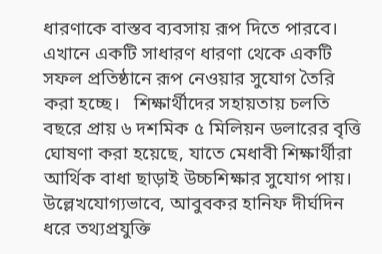ধারণাকে বাস্তব ব্যবসায় রূপ দিতে পারবে। এখানে একটি সাধারণ ধারণা থেকে একটি সফল প্রতিষ্ঠানে রূপ নেওয়ার সুযোগ তৈরি করা হচ্ছে।   শিক্ষার্থীদের সহায়তায় চলতি বছরে প্রায় ৬ দশমিক ৫ মিলিয়ন ডলারের বৃত্তি ঘোষণা করা হয়েছে, যাতে মেধাবী শিক্ষার্থীরা আর্থিক বাধা ছাড়াই উচ্চশিক্ষার সুযোগ পায়।   উল্লেখযোগ্যভাবে, আবুবকর হানিফ দীর্ঘদিন ধরে তথ্যপ্রযুক্তি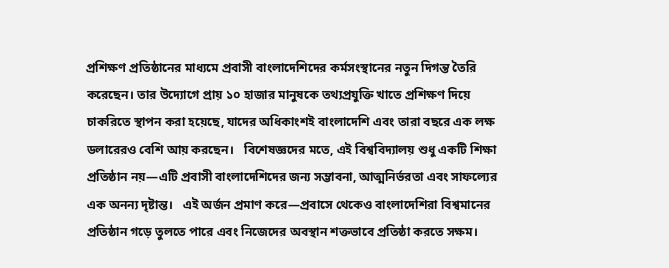প্রশিক্ষণ প্রতিষ্ঠানের মাধ্যমে প্রবাসী বাংলাদেশিদের কর্মসংস্থানের নতুন দিগন্ত তৈরি করেছেন। তার উদ্যোগে প্রায় ১০ হাজার মানুষকে তথ্যপ্রযুক্তি খাতে প্রশিক্ষণ দিয়ে চাকরিতে স্থাপন করা হয়েছে, যাদের অধিকাংশই বাংলাদেশি এবং তারা বছরে এক লক্ষ ডলারেরও বেশি আয় করছেন।   বিশেষজ্ঞদের মতে, এই বিশ্ববিদ্যালয় শুধু একটি শিক্ষা প্রতিষ্ঠান নয়—এটি প্রবাসী বাংলাদেশিদের জন্য সম্ভাবনা, আত্মনির্ভরতা এবং সাফল্যের এক অনন্য দৃষ্টান্ত।   এই অর্জন প্রমাণ করে—প্রবাসে থেকেও বাংলাদেশিরা বিশ্বমানের প্রতিষ্ঠান গড়ে তুলতে পারে এবং নিজেদের অবস্থান শক্তভাবে প্রতিষ্ঠা করতে সক্ষম।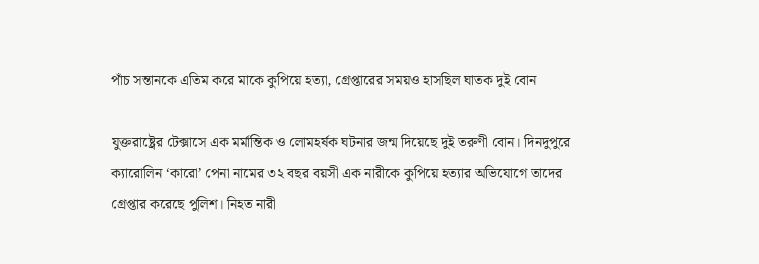পাঁচ সন্তানকে এতিম করে মাকে কুপিয়ে হত্যা, গ্রেপ্তারের সময়ও হাসছিল ঘাতক দুই বোন

যুক্তরাষ্ট্রের টেক্সাসে এক মর্মান্তিক ও লোমহর্ষক ঘটনার জন্ম দিয়েছে দুই তরুণী বোন। দিনদুপুরে ক্যারোলিন ‘কারো’ পেনা নামের ৩২ বছর বয়সী এক নারীকে কুপিয়ে হত্যার অভিযোগে তাদের গ্রেপ্তার করেছে পুলিশ। নিহত নারী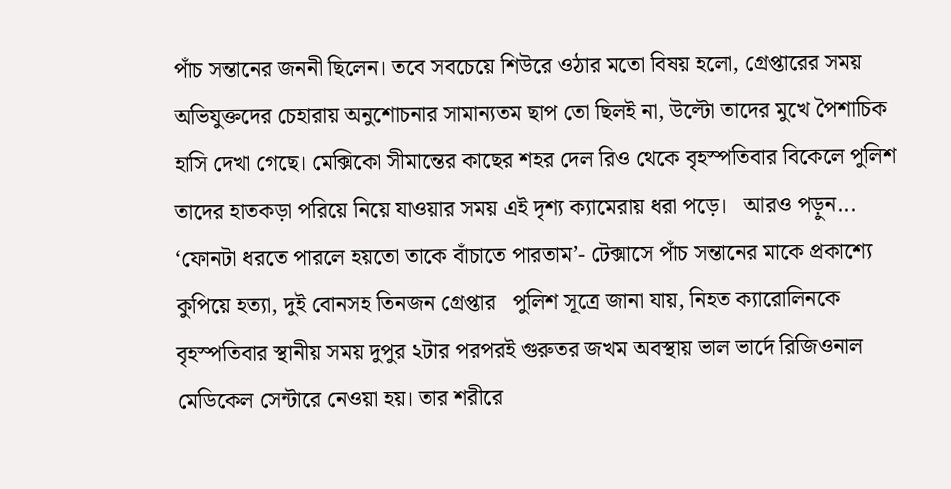পাঁচ সন্তানের জননী ছিলেন। তবে সবচেয়ে শিউরে ওঠার মতো বিষয় হলো, গ্রেপ্তারের সময় অভিযুক্তদের চেহারায় অনুশোচনার সামান্যতম ছাপ তো ছিলই না, উল্টো তাদের মুখে পৈশাচিক হাসি দেখা গেছে। মেক্সিকো সীমান্তের কাছের শহর দেল রিও থেকে বৃহস্পতিবার বিকেলে পুলিশ তাদের হাতকড়া পরিয়ে নিয়ে যাওয়ার সময় এই দৃশ্য ক্যামেরায় ধরা পড়ে।   আরও পড়ুন... ‘ফোনটা ধরতে পারলে হয়তো তাকে বাঁচাতে পারতাম’- টেক্সাসে পাঁচ সন্তানের মাকে প্রকাশ্যে কুপিয়ে হত্যা, দুই বোনসহ তিনজন গ্রেপ্তার   পুলিশ সূত্রে জানা যায়, নিহত ক্যারোলিনকে বৃহস্পতিবার স্থানীয় সময় দুপুর ২টার পরপরই গুরুতর জখম অবস্থায় ভাল ভার্দে রিজিওনাল মেডিকেল সেন্টারে নেওয়া হয়। তার শরীরে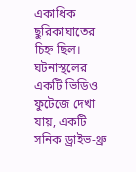একাধিক ছুরিকাঘাতের চিহ্ন ছিল। ঘটনাস্থলের একটি ভিডিও ফুটেজে দেখা যায়, একটি সনিক ড্রাইভ-থ্রু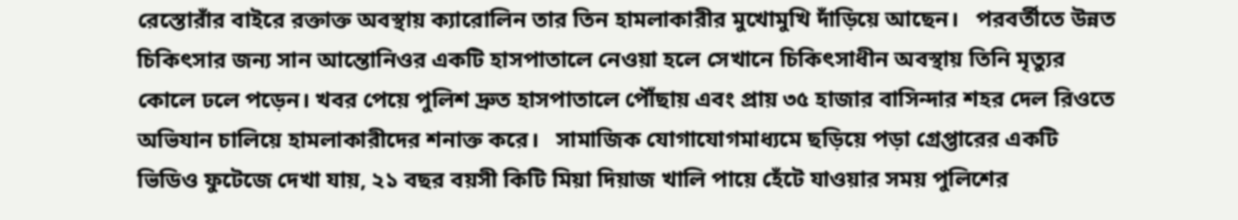রেস্তোরাঁর বাইরে রক্তাক্ত অবস্থায় ক্যারোলিন তার তিন হামলাকারীর মুখোমুখি দাঁড়িয়ে আছেন।   পরবর্তীতে উন্নত চিকিৎসার জন্য সান আন্তোনিওর একটি হাসপাতালে নেওয়া হলে সেখানে চিকিৎসাধীন অবস্থায় তিনি মৃত্যুর কোলে ঢলে পড়েন। খবর পেয়ে পুলিশ দ্রুত হাসপাতালে পৌঁছায় এবং প্রায় ৩৫ হাজার বাসিন্দার শহর দেল রিওতে অভিযান চালিয়ে হামলাকারীদের শনাক্ত করে।   সামাজিক যোগাযোগমাধ্যমে ছড়িয়ে পড়া গ্রেপ্তারের একটি ভিডিও ফুটেজে দেখা যায়, ২১ বছর বয়সী কিটি মিয়া দিয়াজ খালি পায়ে হেঁটে যাওয়ার সময় পুলিশের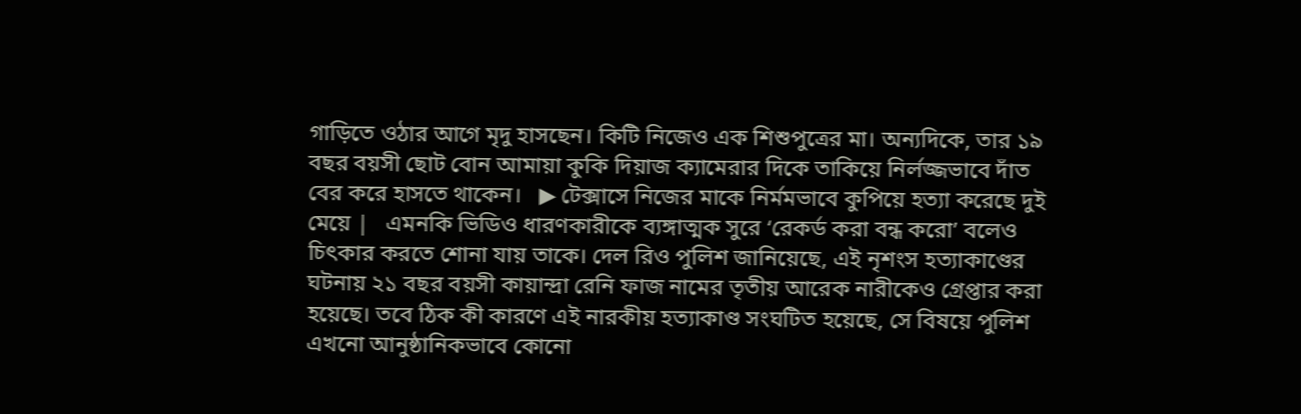গাড়িতে ওঠার আগে মৃদু হাসছেন। কিটি নিজেও এক শিশুপুত্রের মা। অন্যদিকে, তার ১৯ বছর বয়সী ছোট বোন আমায়া কুকি দিয়াজ ক্যামেরার দিকে তাকিয়ে নির্লজ্জভাবে দাঁত বের করে হাসতে থাকেন।   ▶ টেক্সাসে নিজের মাকে নির্মমভাবে কুপিয়ে হত্যা করেছে দুই মেয়ে |   এমনকি ভিডিও ধারণকারীকে ব্যঙ্গাত্মক সুরে ‘রেকর্ড করা বন্ধ করো’ বলেও চিৎকার করতে শোনা যায় তাকে। দেল রিও পুলিশ জানিয়েছে, এই নৃশংস হত্যাকাণ্ডের ঘটনায় ২১ বছর বয়সী কায়ান্দ্রা রেনি ফাজ নামের তৃতীয় আরেক নারীকেও গ্রেপ্তার করা হয়েছে। তবে ঠিক কী কারণে এই নারকীয় হত্যাকাণ্ড সংঘটিত হয়েছে, সে বিষয়ে পুলিশ এখনো আনুষ্ঠানিকভাবে কোনো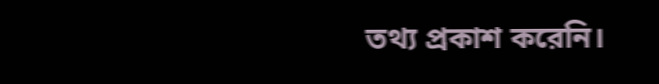তথ্য প্রকাশ করেনি।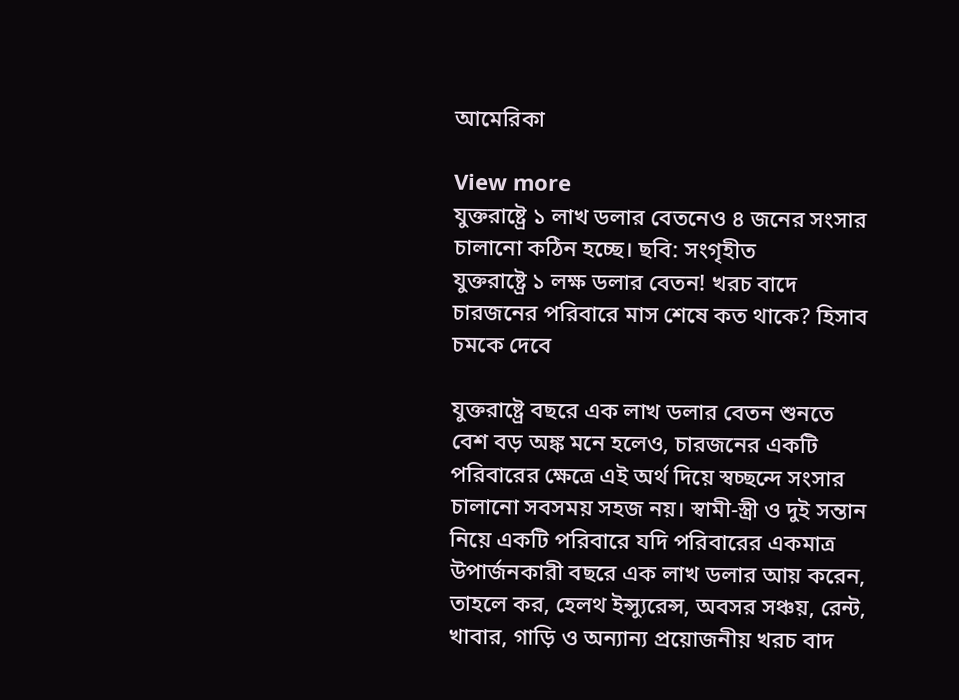আমেরিকা

View more
যুক্তরাষ্ট্রে ১ লাখ ডলার বেতনেও ৪ জনের সংসার চালানো কঠিন হচ্ছে। ছবি: সংগৃহীত
যুক্তরাষ্ট্রে ১ লক্ষ ডলার বেতন! খরচ বাদে চারজনের পরিবারে মাস শেষে কত থাকে? হিসাব চমকে দেবে

যুক্তরাষ্ট্রে বছরে এক লাখ ডলার বেতন শুনতে বেশ বড় অঙ্ক মনে হলেও, চারজনের একটি পরিবারের ক্ষেত্রে এই অর্থ দিয়ে স্বচ্ছন্দে সংসার চালানো সবসময় সহজ নয়। স্বামী-স্ত্রী ও দুই সন্তান নিয়ে একটি পরিবারে যদি পরিবারের একমাত্র উপার্জনকারী বছরে এক লাখ ডলার আয় করেন, তাহলে কর, হেলথ ইন্স্যুরেন্স, অবসর সঞ্চয়, রেন্ট, খাবার, গাড়ি ও অন্যান্য প্রয়োজনীয় খরচ বাদ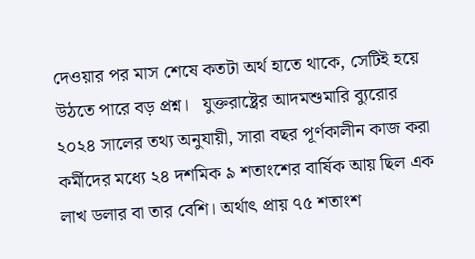দেওয়ার পর মাস শেষে কতটা অর্থ হাতে থাকে, সেটিই হয়ে উঠতে পারে বড় প্রশ্ন।   যুক্তরাষ্ট্রের আদমশুমারি ব্যুরোর ২০২৪ সালের তথ্য অনুযায়ী, সারা বছর পূর্ণকালীন কাজ করা কর্মীদের মধ্যে ২৪ দশমিক ৯ শতাংশের বার্ষিক আয় ছিল এক লাখ ডলার বা তার বেশি। অর্থাৎ প্রায় ৭৫ শতাংশ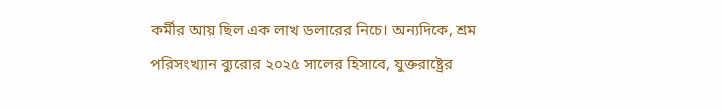কর্মীর আয় ছিল এক লাখ ডলারের নিচে। অন্যদিকে, শ্রম পরিসংখ্যান ব্যুরোর ২০২৫ সালের হিসাবে, যুক্তরাষ্ট্রের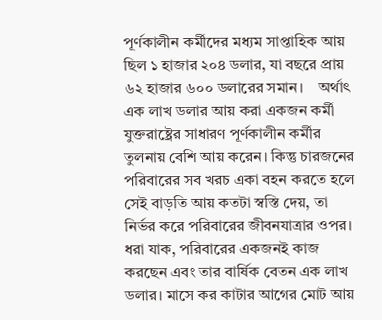পূর্ণকালীন কর্মীদের মধ্যম সাপ্তাহিক আয় ছিল ১ হাজার ২০৪ ডলার, যা বছরে প্রায় ৬২ হাজার ৬০০ ডলারের সমান।    অর্থাৎ এক লাখ ডলার আয় করা একজন কর্মী যুক্তরাষ্ট্রের সাধারণ পূর্ণকালীন কর্মীর তুলনায় বেশি আয় করেন। কিন্তু চারজনের পরিবারের সব খরচ একা বহন করতে হলে সেই বাড়তি আয় কতটা স্বস্তি দেয়, তা নির্ভর করে পরিবারের জীবনযাত্রার ওপর।   ধরা যাক, পরিবারের একজনই কাজ করছেন এবং তার বার্ষিক বেতন এক লাখ ডলার। মাসে কর কাটার আগের মোট আয়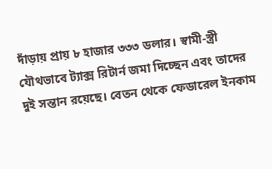দাঁড়ায় প্রায় ৮ হাজার ৩৩৩ ডলার। স্বামী-স্ত্রী যৌথভাবে ট্যাক্স রিটার্ন জমা দিচ্ছেন এবং তাদের দুই সন্তান রয়েছে। বেতন থেকে ফেডারেল ইনকাম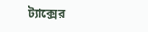ট্যাক্সের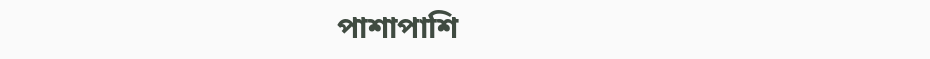পাশাপাশি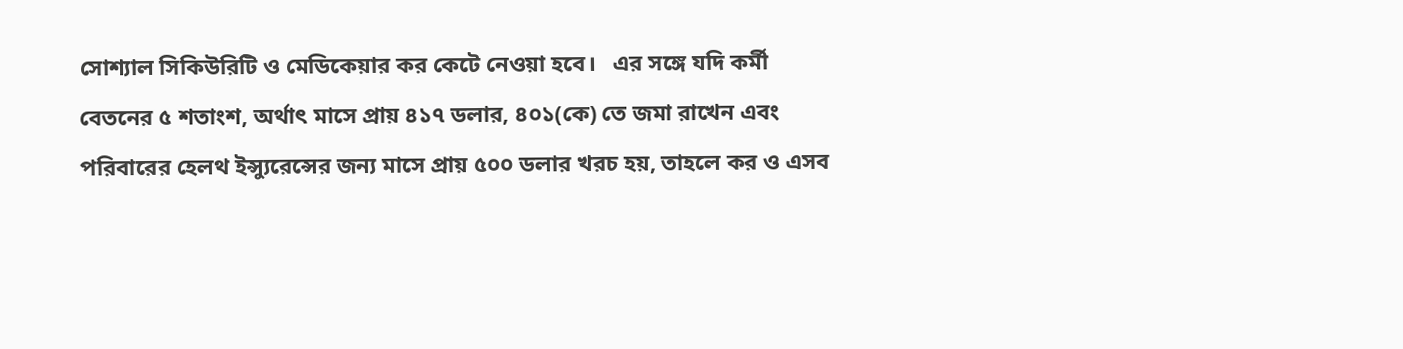সোশ্যাল সিকিউরিটি ও মেডিকেয়ার কর কেটে নেওয়া হবে।   এর সঙ্গে যদি কর্মী বেতনের ৫ শতাংশ, অর্থাৎ মাসে প্রায় ৪১৭ ডলার, ৪০১(কে) তে জমা রাখেন এবং পরিবারের হেলথ ইন্স্যুরেন্সের জন্য মাসে প্রায় ৫০০ ডলার খরচ হয়, তাহলে কর ও এসব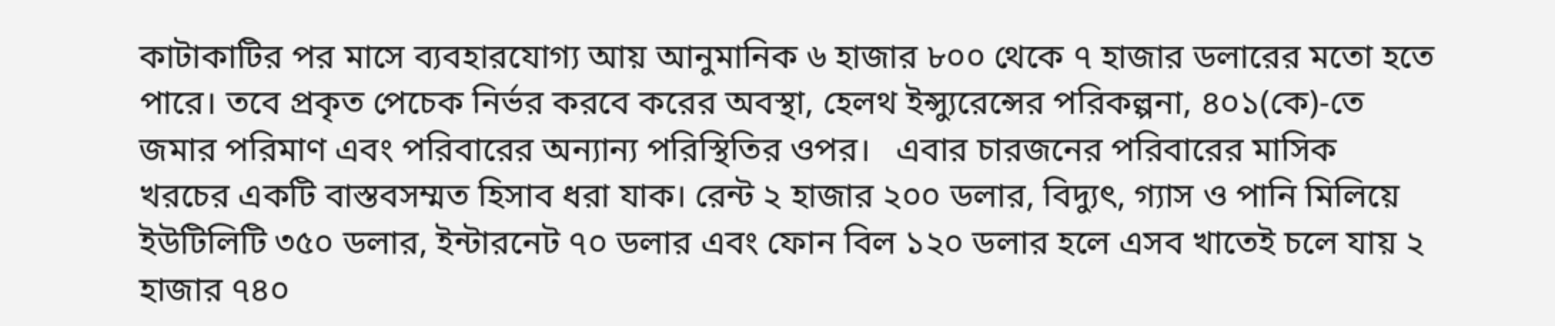কাটাকাটির পর মাসে ব্যবহারযোগ্য আয় আনুমানিক ৬ হাজার ৮০০ থেকে ৭ হাজার ডলারের মতো হতে পারে। তবে প্রকৃত পেচেক নির্ভর করবে করের অবস্থা, হেলথ ইন্স্যুরেন্সের পরিকল্পনা, ৪০১(কে)-তে জমার পরিমাণ এবং পরিবারের অন্যান্য পরিস্থিতির ওপর।   এবার চারজনের পরিবারের মাসিক খরচের একটি বাস্তবসম্মত হিসাব ধরা যাক। রেন্ট ২ হাজার ২০০ ডলার, বিদ্যুৎ, গ্যাস ও পানি মিলিয়ে ইউটিলিটি ৩৫০ ডলার, ইন্টারনেট ৭০ ডলার এবং ফোন বিল ১২০ ডলার হলে এসব খাতেই চলে যায় ২ হাজার ৭৪০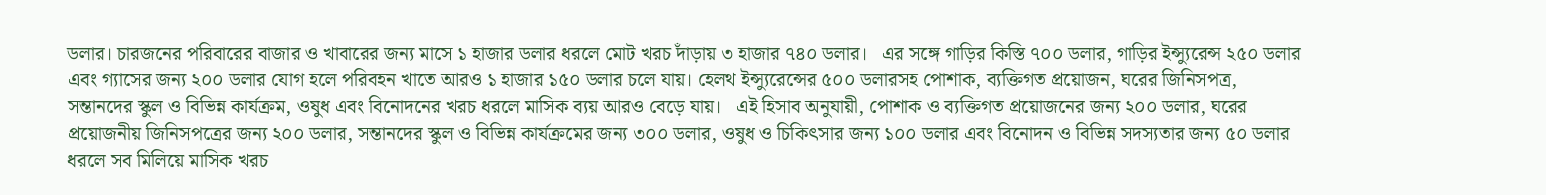ডলার। চারজনের পরিবারের বাজার ও খাবারের জন্য মাসে ১ হাজার ডলার ধরলে মোট খরচ দাঁড়ায় ৩ হাজার ৭৪০ ডলার।   এর সঙ্গে গাড়ির কিস্তি ৭০০ ডলার, গাড়ির ইন্স্যুরেন্স ২৫০ ডলার এবং গ্যাসের জন্য ২০০ ডলার যোগ হলে পরিবহন খাতে আরও ১ হাজার ১৫০ ডলার চলে যায়। হেলথ ইন্স্যুরেন্সের ৫০০ ডলারসহ পোশাক, ব্যক্তিগত প্রয়োজন, ঘরের জিনিসপত্র, সন্তানদের স্কুল ও বিভিন্ন কার্যক্রম, ওষুধ এবং বিনোদনের খরচ ধরলে মাসিক ব্যয় আরও বেড়ে যায়।   এই হিসাব অনুযায়ী, পোশাক ও ব্যক্তিগত প্রয়োজনের জন্য ২০০ ডলার, ঘরের প্রয়োজনীয় জিনিসপত্রের জন্য ২০০ ডলার, সন্তানদের স্কুল ও বিভিন্ন কার্যক্রমের জন্য ৩০০ ডলার, ওষুধ ও চিকিৎসার জন্য ১০০ ডলার এবং বিনোদন ও বিভিন্ন সদস্যতার জন্য ৫০ ডলার ধরলে সব মিলিয়ে মাসিক খরচ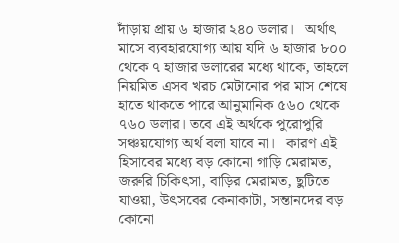দাঁড়ায় প্রায় ৬ হাজার ২৪০ ডলার।   অর্থাৎ মাসে ব্যবহারযোগ্য আয় যদি ৬ হাজার ৮০০ থেকে ৭ হাজার ডলারের মধ্যে থাকে, তাহলে নিয়মিত এসব খরচ মেটানোর পর মাস শেষে হাতে থাকতে পারে আনুমানিক ৫৬০ থেকে ৭৬০ ডলার। তবে এই অর্থকে পুরোপুরি সঞ্চয়যোগ্য অর্থ বলা যাবে না।   কারণ এই হিসাবের মধ্যে বড় কোনো গাড়ি মেরামত, জরুরি চিকিৎসা, বাড়ির মেরামত, ছুটিতে যাওয়া, উৎসবের কেনাকাটা, সন্তানদের বড় কোনো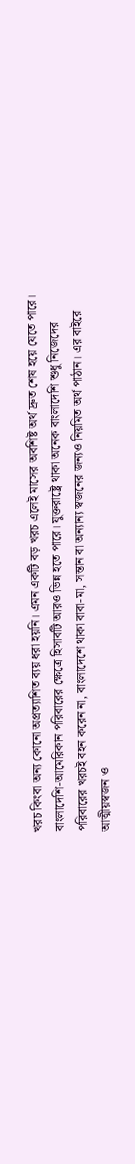খরচ কিংবা অন্য কোনো অপ্রত্যাশিত ব্যয় ধরা হয়নি। এমন একটি বড় খরচ এলেই মাসের অবশিষ্ট অর্থ দ্রুত শেষ হয়ে যেতে পারে।   বাংলাদেশি-আমেরিকান পরিবারের ক্ষেত্রে হিসাবটি আরও ভিন্ন হতে পারে। যুক্তরাষ্ট্রে থাকা অনেক বাংলাদেশি শুধু নিজেদের পরিবারের খরচই বহন করেন না, বাংলাদেশে থাকা বাবা-মা, সন্তান বা অন্যান্য স্বজনের জন্যও নিয়মিত অর্থ পাঠান। এর বাইরে আত্মীয়স্বজন ও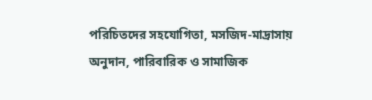পরিচিতদের সহযোগিতা, মসজিদ-মাদ্রাসায় অনুদান, পারিবারিক ও সামাজিক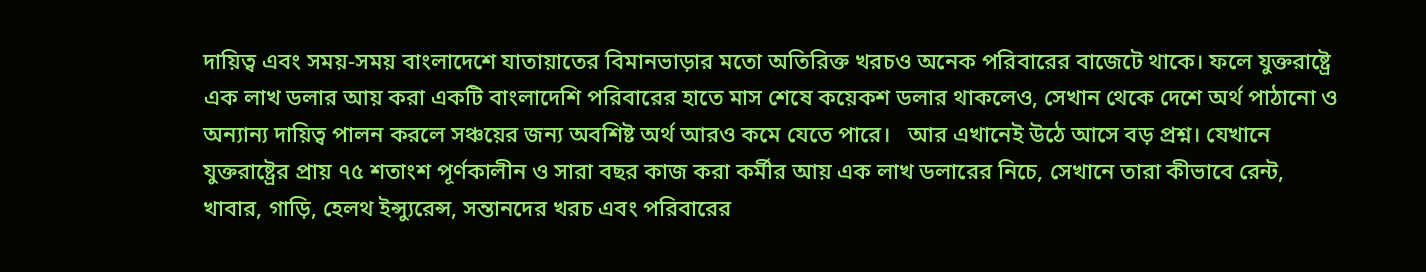দায়িত্ব এবং সময়-সময় বাংলাদেশে যাতায়াতের বিমানভাড়ার মতো অতিরিক্ত খরচও অনেক পরিবারের বাজেটে থাকে। ফলে যুক্তরাষ্ট্রে এক লাখ ডলার আয় করা একটি বাংলাদেশি পরিবারের হাতে মাস শেষে কয়েকশ ডলার থাকলেও, সেখান থেকে দেশে অর্থ পাঠানো ও অন্যান্য দায়িত্ব পালন করলে সঞ্চয়ের জন্য অবশিষ্ট অর্থ আরও কমে যেতে পারে।   আর এখানেই উঠে আসে বড় প্রশ্ন। যেখানে যুক্তরাষ্ট্রের প্রায় ৭৫ শতাংশ পূর্ণকালীন ও সারা বছর কাজ করা কর্মীর আয় এক লাখ ডলারের নিচে, সেখানে তারা কীভাবে রেন্ট, খাবার, গাড়ি, হেলথ ইন্স্যুরেন্স, সন্তানদের খরচ এবং পরিবারের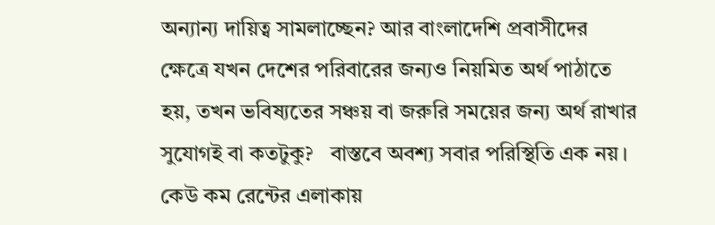অন্যান্য দায়িত্ব সামলাচ্ছেন? আর বাংলাদেশি প্রবাসীদের ক্ষেত্রে যখন দেশের পরিবারের জন্যও নিয়মিত অর্থ পাঠাতে হয়, তখন ভবিষ্যতের সঞ্চয় বা জরুরি সময়ের জন্য অর্থ রাখার সুযোগই বা কতটুকু?   বাস্তবে অবশ্য সবার পরিস্থিতি এক নয়। কেউ কম রেন্টের এলাকায়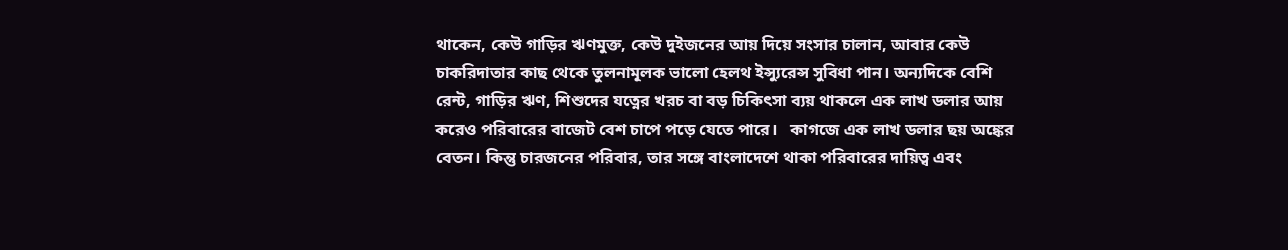থাকেন, কেউ গাড়ির ঋণমুক্ত, কেউ দুইজনের আয় দিয়ে সংসার চালান, আবার কেউ চাকরিদাতার কাছ থেকে তুলনামূলক ভালো হেলথ ইন্স্যুরেন্স সুবিধা পান। অন্যদিকে বেশি রেন্ট, গাড়ির ঋণ, শিশুদের যত্নের খরচ বা বড় চিকিৎসা ব্যয় থাকলে এক লাখ ডলার আয় করেও পরিবারের বাজেট বেশ চাপে পড়ে যেতে পারে।   কাগজে এক লাখ ডলার ছয় অঙ্কের বেতন। কিন্তু চারজনের পরিবার, তার সঙ্গে বাংলাদেশে থাকা পরিবারের দায়িত্ব এবং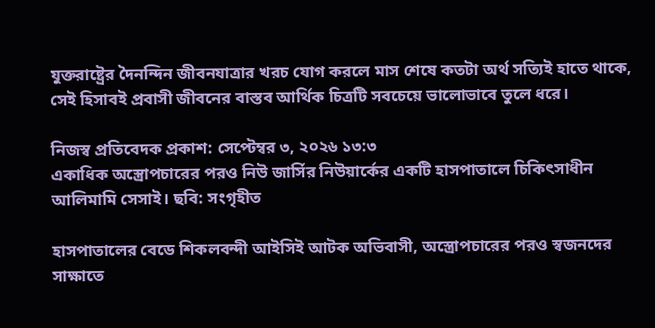যুক্তরাষ্ট্রের দৈনন্দিন জীবনযাত্রার খরচ যোগ করলে মাস শেষে কতটা অর্থ সত্যিই হাতে থাকে, সেই হিসাবই প্রবাসী জীবনের বাস্তব আর্থিক চিত্রটি সবচেয়ে ভালোভাবে তুলে ধরে।

নিজস্ব প্রতিবেদক প্রকাশ: সেপ্টেম্বর ৩, ২০২৬ ১৩:৩
একাধিক অস্ত্রোপচারের পরও নিউ জার্সির নিউয়ার্কের একটি হাসপাতালে চিকিৎসাধীন আলিমামি সেসাই। ছবি: সংগৃহীত

হাসপাতালের বেডে শিকলবন্দী আইসিই আটক অভিবাসী, অস্ত্রোপচারের পরও স্বজনদের সাক্ষাতে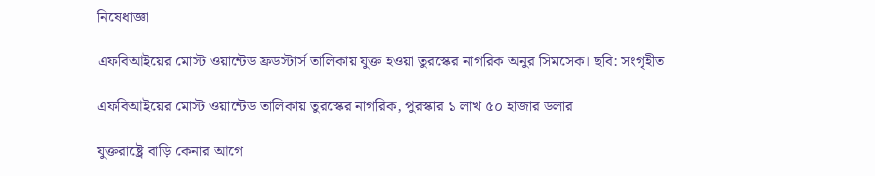নিষেধাজ্ঞা

এফবিআইয়ের মোস্ট ওয়ান্টেড ফ্রডস্টার্স তালিকায় যুক্ত হওয়া তুরস্কের নাগরিক অনুর সিমসেক। ছবি: সংগৃহীত

এফবিআইয়ের মোস্ট ওয়ান্টেড তালিকায় তুরস্কের নাগরিক, পুরস্কার ১ লাখ ৫০ হাজার ডলার

যুক্তরাষ্ট্রে বাড়ি কেনার আগে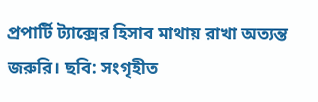প্রপার্টি ট্যাক্সের হিসাব মাথায় রাখা অত্যন্ত জরুরি। ছবি: সংগৃহীত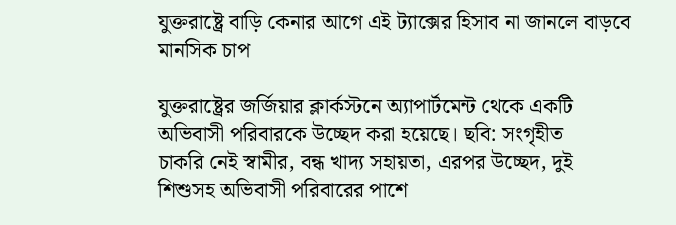যুক্তরাষ্ট্রে বাড়ি কেনার আগে এই ট্যাক্সের হিসাব না জানলে বাড়বে মানসিক চাপ

যুক্তরাষ্ট্রের জর্জিয়ার ক্লার্কস্টনে অ্যাপার্টমেন্ট থেকে একটি অভিবাসী পরিবারকে উচ্ছেদ করা হয়েছে। ছবি: সংগৃহীত
চাকরি নেই স্বামীর, বন্ধ খাদ্য সহায়তা, এরপর উচ্ছেদ, দুই শিশুসহ অভিবাসী পরিবারের পাশে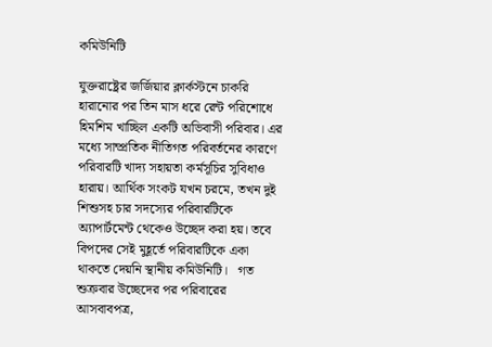কমিউনিটি

যুক্তরাষ্ট্রের জর্জিয়ার ক্লার্কস্টনে চাকরি হারানোর পর তিন মাস ধরে রেন্ট পরিশোধে হিমশিম খাচ্ছিল একটি অভিবাসী পরিবার। এর মধ্যে সাম্প্রতিক নীতিগত পরিবর্তনের কারণে পরিবারটি খাদ্য সহায়তা কর্মসূচির সুবিধাও হারায়। আর্থিক সংকট যখন চরমে, তখন দুই শিশুসহ চার সদস্যের পরিবারটিকে অ্যাপার্টমেন্ট থেকেও উচ্ছেদ করা হয়। তবে বিপদের সেই মুহূর্তে পরিবারটিকে একা থাকতে দেয়নি স্থানীয় কমিউনিটি।   গত শুক্রবার উচ্ছেদের পর পরিবারের আসবাবপত্র,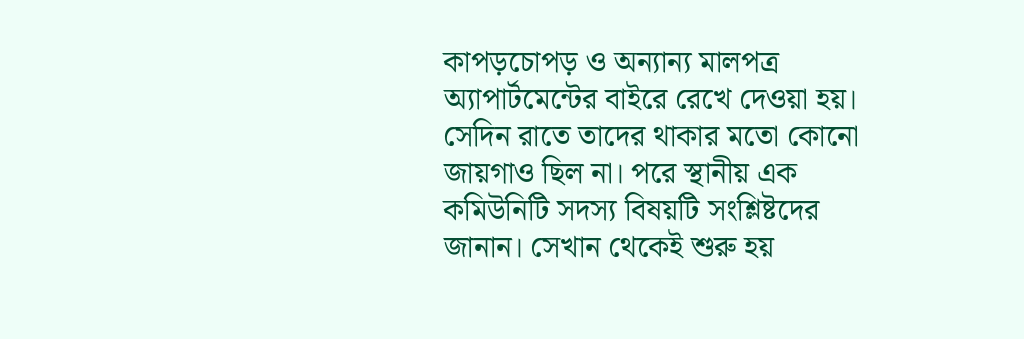কাপড়চোপড় ও অন্যান্য মালপত্র অ্যাপার্টমেন্টের বাইরে রেখে দেওয়া হয়। সেদিন রাতে তাদের থাকার মতো কোনো জায়গাও ছিল না। পরে স্থানীয় এক কমিউনিটি সদস্য বিষয়টি সংশ্লিষ্টদের জানান। সেখান থেকেই শুরু হয়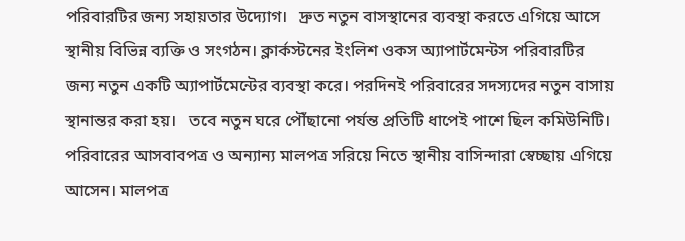পরিবারটির জন্য সহায়তার উদ্যোগ।   দ্রুত নতুন বাসস্থানের ব্যবস্থা করতে এগিয়ে আসে স্থানীয় বিভিন্ন ব্যক্তি ও সংগঠন। ক্লার্কস্টনের ইংলিশ ওকস অ্যাপার্টমেন্টস পরিবারটির জন্য নতুন একটি অ্যাপার্টমেন্টের ব্যবস্থা করে। পরদিনই পরিবারের সদস্যদের নতুন বাসায় স্থানান্তর করা হয়।   তবে নতুন ঘরে পৌঁছানো পর্যন্ত প্রতিটি ধাপেই পাশে ছিল কমিউনিটি। পরিবারের আসবাবপত্র ও অন্যান্য মালপত্র সরিয়ে নিতে স্থানীয় বাসিন্দারা স্বেচ্ছায় এগিয়ে আসেন। মালপত্র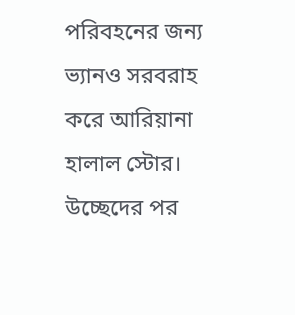পরিবহনের জন্য ভ্যানও সরবরাহ করে আরিয়ানা হালাল স্টোর।   উচ্ছেদের পর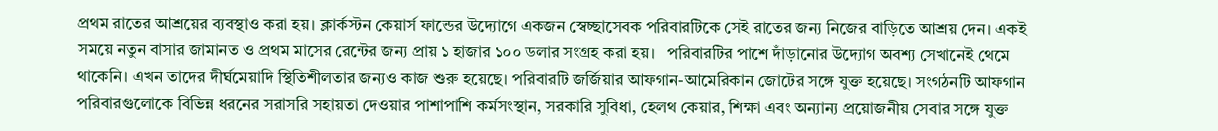প্রথম রাতের আশ্রয়ের ব্যবস্থাও করা হয়। ক্লার্কস্টন কেয়ার্স ফান্ডের উদ্যোগে একজন স্বেচ্ছাসেবক পরিবারটিকে সেই রাতের জন্য নিজের বাড়িতে আশ্রয় দেন। একই সময়ে নতুন বাসার জামানত ও প্রথম মাসের রেন্টের জন্য প্রায় ১ হাজার ১০০ ডলার সংগ্রহ করা হয়।   পরিবারটির পাশে দাঁড়ানোর উদ্যোগ অবশ্য সেখানেই থেমে থাকেনি। এখন তাদের দীর্ঘমেয়াদি স্থিতিশীলতার জন্যও কাজ শুরু হয়েছে। পরিবারটি জর্জিয়ার আফগান-আমেরিকান জোটের সঙ্গে যুক্ত হয়েছে। সংগঠনটি আফগান পরিবারগুলোকে বিভিন্ন ধরনের সরাসরি সহায়তা দেওয়ার পাশাপাশি কর্মসংস্থান, সরকারি সুবিধা, হেলথ কেয়ার, শিক্ষা এবং অন্যান্য প্রয়োজনীয় সেবার সঙ্গে যুক্ত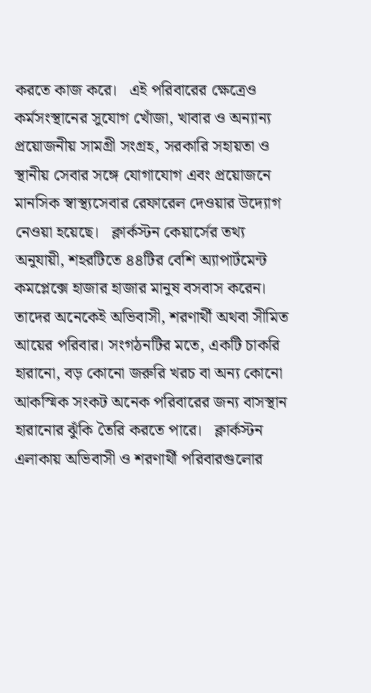করতে কাজ করে।   এই পরিবারের ক্ষেত্রেও কর্মসংস্থানের সুযোগ খোঁজা, খাবার ও অন্যান্য প্রয়োজনীয় সামগ্রী সংগ্রহ, সরকারি সহায়তা ও স্থানীয় সেবার সঙ্গে যোগাযোগ এবং প্রয়োজনে মানসিক স্বাস্থ্যসেবার রেফারেল দেওয়ার উদ্যোগ নেওয়া হয়েছে।   ক্লার্কস্টন কেয়ার্সের তথ্য অনুযায়ী, শহরটিতে ৪৪টির বেশি অ্যাপার্টমেন্ট কমপ্লেক্সে হাজার হাজার মানুষ বসবাস করেন। তাদের অনেকেই অভিবাসী, শরণার্থী অথবা সীমিত আয়ের পরিবার। সংগঠনটির মতে, একটি চাকরি হারানো, বড় কোনো জরুরি খরচ বা অন্য কোনো আকস্মিক সংকট অনেক পরিবারের জন্য বাসস্থান হারানোর ঝুঁকি তৈরি করতে পারে।   ক্লার্কস্টন এলাকায় অভিবাসী ও শরণার্থী পরিবারগুলোর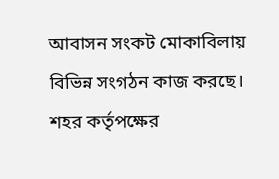আবাসন সংকট মোকাবিলায় বিভিন্ন সংগঠন কাজ করছে। শহর কর্তৃপক্ষের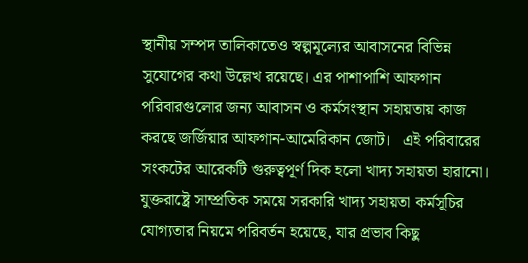স্থানীয় সম্পদ তালিকাতেও স্বল্পমূল্যের আবাসনের বিভিন্ন সুযোগের কথা উল্লেখ রয়েছে। এর পাশাপাশি আফগান পরিবারগুলোর জন্য আবাসন ও কর্মসংস্থান সহায়তায় কাজ করছে জর্জিয়ার আফগান-আমেরিকান জোট।   এই পরিবারের সংকটের আরেকটি গুরুত্বপূর্ণ দিক হলো খাদ্য সহায়তা হারানো। যুক্তরাষ্ট্রে সাম্প্রতিক সময়ে সরকারি খাদ্য সহায়তা কর্মসূচির যোগ্যতার নিয়মে পরিবর্তন হয়েছে, যার প্রভাব কিছু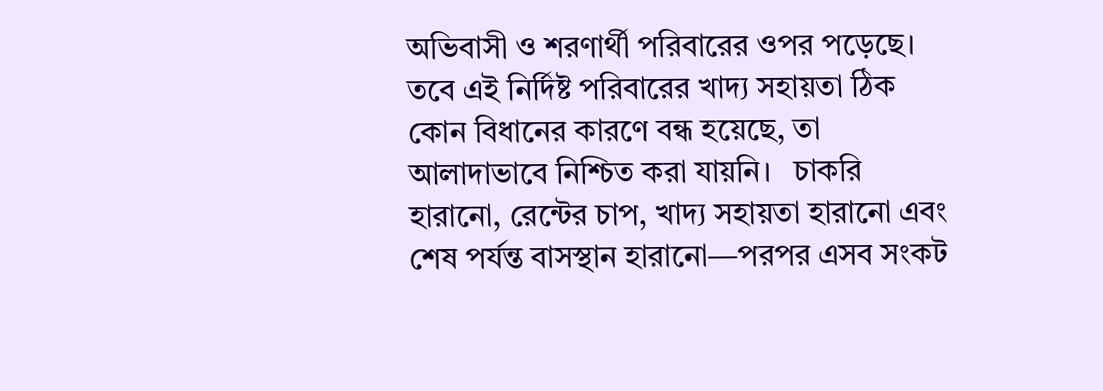অভিবাসী ও শরণার্থী পরিবারের ওপর পড়েছে। তবে এই নির্দিষ্ট পরিবারের খাদ্য সহায়তা ঠিক কোন বিধানের কারণে বন্ধ হয়েছে, তা আলাদাভাবে নিশ্চিত করা যায়নি।   চাকরি হারানো, রেন্টের চাপ, খাদ্য সহায়তা হারানো এবং শেষ পর্যন্ত বাসস্থান হারানো—পরপর এসব সংকট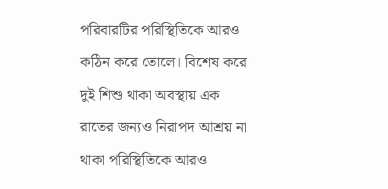পরিবারটির পরিস্থিতিকে আরও কঠিন করে তোলে। বিশেষ করে দুই শিশু থাকা অবস্থায় এক রাতের জন্যও নিরাপদ আশ্রয় না থাকা পরিস্থিতিকে আরও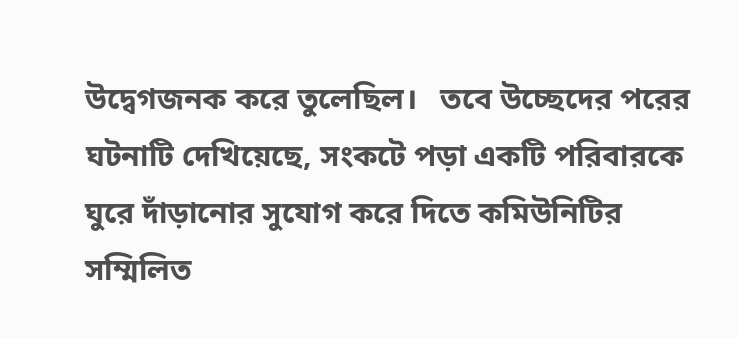উদ্বেগজনক করে তুলেছিল।   তবে উচ্ছেদের পরের ঘটনাটি দেখিয়েছে, সংকটে পড়া একটি পরিবারকে ঘুরে দাঁড়ানোর সুযোগ করে দিতে কমিউনিটির সম্মিলিত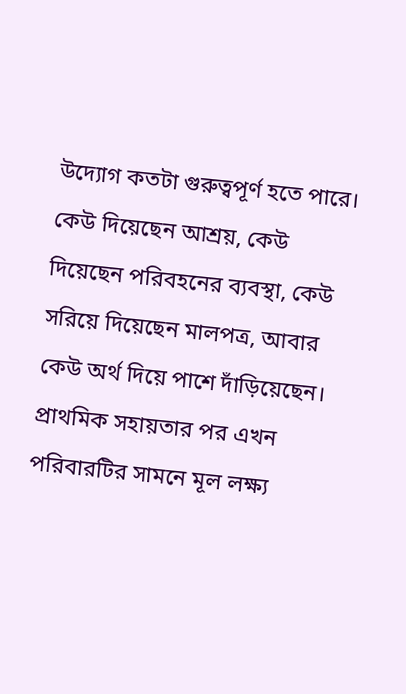উদ্যোগ কতটা গুরুত্বপূর্ণ হতে পারে। কেউ দিয়েছেন আশ্রয়, কেউ দিয়েছেন পরিবহনের ব্যবস্থা, কেউ সরিয়ে দিয়েছেন মালপত্র, আবার কেউ অর্থ দিয়ে পাশে দাঁড়িয়েছেন।   প্রাথমিক সহায়তার পর এখন পরিবারটির সামনে মূল লক্ষ্য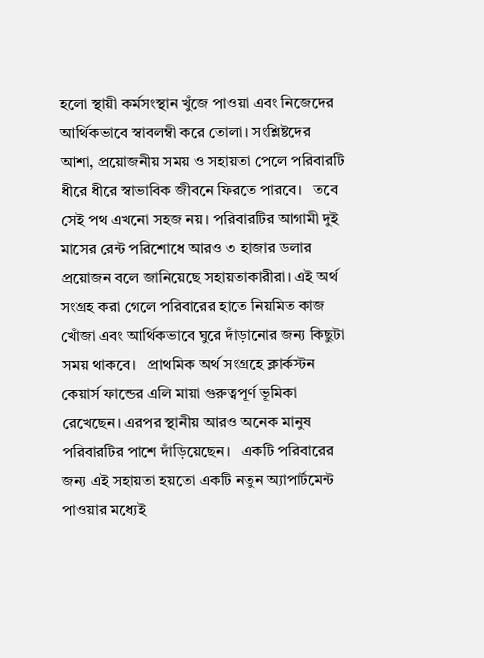হলো স্থায়ী কর্মসংস্থান খুঁজে পাওয়া এবং নিজেদের আর্থিকভাবে স্বাবলম্বী করে তোলা। সংশ্লিষ্টদের আশা, প্রয়োজনীয় সময় ও সহায়তা পেলে পরিবারটি ধীরে ধীরে স্বাভাবিক জীবনে ফিরতে পারবে।   তবে সেই পথ এখনো সহজ নয়। পরিবারটির আগামী দুই মাসের রেন্ট পরিশোধে আরও ৩ হাজার ডলার প্রয়োজন বলে জানিয়েছে সহায়তাকারীরা। এই অর্থ সংগ্রহ করা গেলে পরিবারের হাতে নিয়মিত কাজ খোঁজা এবং আর্থিকভাবে ঘুরে দাঁড়ানোর জন্য কিছুটা সময় থাকবে।   প্রাথমিক অর্থ সংগ্রহে ক্লার্কস্টন কেয়ার্স ফান্ডের এলি মায়া গুরুত্বপূর্ণ ভূমিকা রেখেছেন। এরপর স্থানীয় আরও অনেক মানুষ পরিবারটির পাশে দাঁড়িয়েছেন।   একটি পরিবারের জন্য এই সহায়তা হয়তো একটি নতুন অ্যাপার্টমেন্ট পাওয়ার মধ্যেই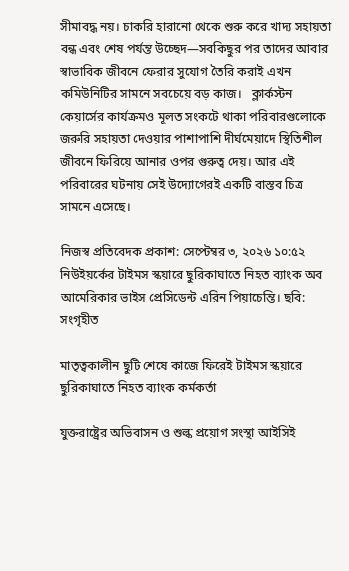সীমাবদ্ধ নয়। চাকরি হারানো থেকে শুরু করে খাদ্য সহায়তা বন্ধ এবং শেষ পর্যন্ত উচ্ছেদ—সবকিছুর পর তাদের আবার স্বাভাবিক জীবনে ফেরার সুযোগ তৈরি করাই এখন কমিউনিটির সামনে সবচেয়ে বড় কাজ।   ক্লার্কস্টন কেয়ার্সের কার্যক্রমও মূলত সংকটে থাকা পরিবারগুলোকে জরুরি সহায়তা দেওয়ার পাশাপাশি দীর্ঘমেয়াদে স্থিতিশীল জীবনে ফিরিয়ে আনার ওপর গুরুত্ব দেয়। আর এই পরিবারের ঘটনায় সেই উদ্যোগেরই একটি বাস্তব চিত্র সামনে এসেছে।

নিজস্ব প্রতিবেদক প্রকাশ: সেপ্টেম্বর ৩, ২০২৬ ১০:৫২
নিউইয়র্কের টাইমস স্কয়ারে ছুরিকাঘাতে নিহত ব্যাংক অব আমেরিকার ভাইস প্রেসিডেন্ট এরিন পিয়াচেন্তি। ছবি: সংগৃহীত

মাতৃত্বকালীন ছুটি শেষে কাজে ফিরেই টাইমস স্কয়ারে ছুরিকাঘাতে নিহত ব্যাংক কর্মকর্তা

যুক্তরাষ্ট্রের অভিবাসন ও শুল্ক প্রয়োগ সংস্থা আইসিই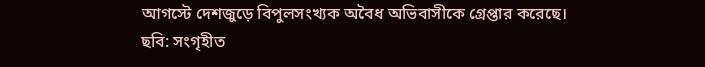আগস্টে দেশজুড়ে বিপুলসংখ্যক অবৈধ অভিবাসীকে গ্রেপ্তার করেছে। ছবি: সংগৃহীত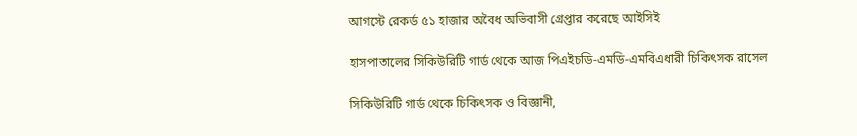আগস্টে রেকর্ড ৫১ হাজার অবৈধ অভিবাসী গ্রেপ্তার করেছে আইসিই

হাসপাতালের সিকিউরিটি গার্ড থেকে আজ পিএইচডি-এমডি-এমবিএধারী চিকিৎসক রাসেল

সিকিউরিটি গার্ড থেকে চিকিৎসক ও বিজ্ঞানী,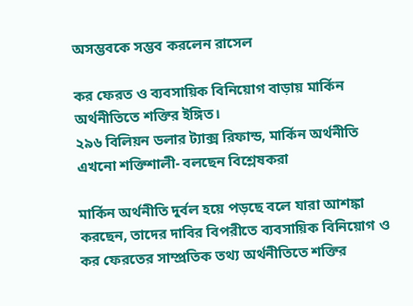অসম্ভবকে সম্ভব করলেন রাসেল

কর ফেরত ও ব্যবসায়িক বিনিয়োগ বাড়ায় মার্কিন অর্থনীতিতে শক্তির ইঙ্গিত।
২৯৬ বিলিয়ন ডলার ট্যাক্স রিফান্ড, মার্কিন অর্থনীতি এখনো শক্তিশালী- বলছেন বিশ্লেষকরা

মার্কিন অর্থনীতি দুর্বল হয়ে পড়ছে বলে যারা আশঙ্কা করছেন, তাদের দাবির বিপরীতে ব্যবসায়িক বিনিয়োগ ও কর ফেরতের সাম্প্রতিক তথ্য অর্থনীতিতে শক্তির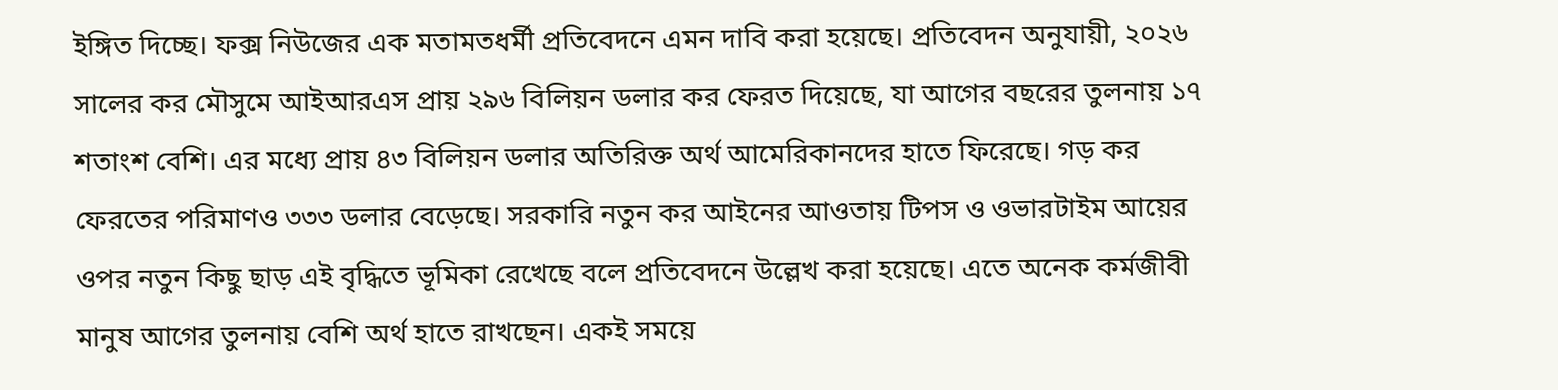ইঙ্গিত দিচ্ছে। ফক্স নিউজের এক মতামতধর্মী প্রতিবেদনে এমন দাবি করা হয়েছে। প্রতিবেদন অনুযায়ী, ২০২৬ সালের কর মৌসুমে আইআরএস প্রায় ২৯৬ বিলিয়ন ডলার কর ফেরত দিয়েছে, যা আগের বছরের তুলনায় ১৭ শতাংশ বেশি। এর মধ্যে প্রায় ৪৩ বিলিয়ন ডলার অতিরিক্ত অর্থ আমেরিকানদের হাতে ফিরেছে। গড় কর ফেরতের পরিমাণও ৩৩৩ ডলার বেড়েছে। সরকারি নতুন কর আইনের আওতায় টিপস ও ওভারটাইম আয়ের ওপর নতুন কিছু ছাড় এই বৃদ্ধিতে ভূমিকা রেখেছে বলে প্রতিবেদনে উল্লেখ করা হয়েছে। এতে অনেক কর্মজীবী মানুষ আগের তুলনায় বেশি অর্থ হাতে রাখছেন। একই সময়ে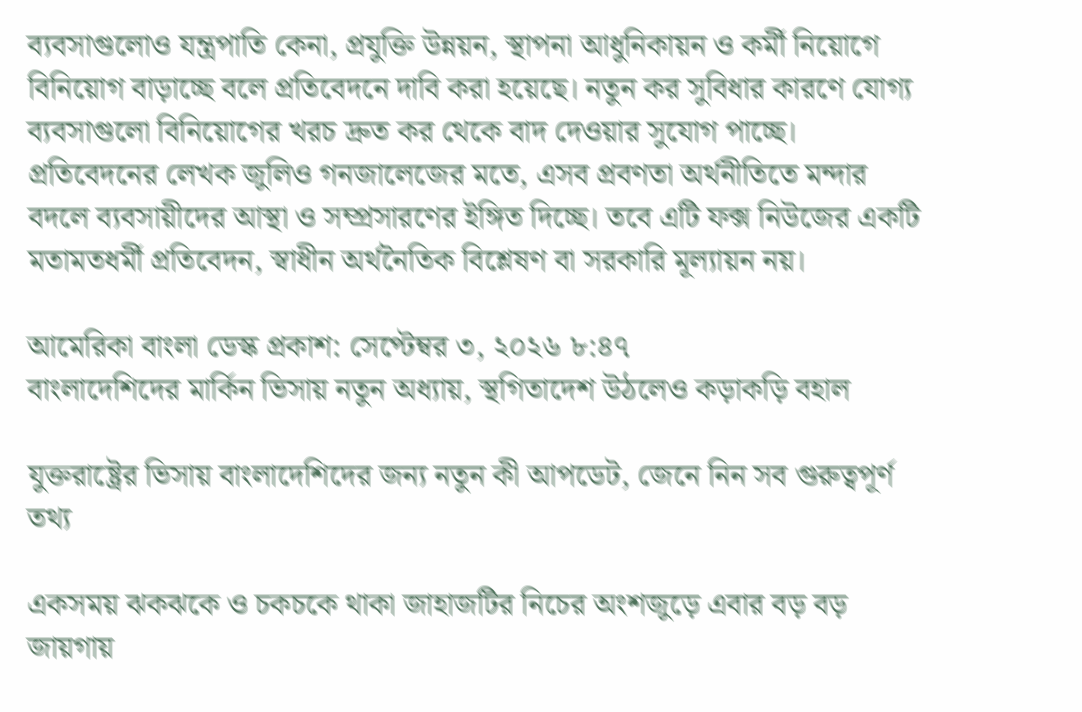ব্যবসাগুলোও যন্ত্রপাতি কেনা, প্রযুক্তি উন্নয়ন, স্থাপনা আধুনিকায়ন ও কর্মী নিয়োগে বিনিয়োগ বাড়াচ্ছে বলে প্রতিবেদনে দাবি করা হয়েছে। নতুন কর সুবিধার কারণে যোগ্য ব্যবসাগুলো বিনিয়োগের খরচ দ্রুত কর থেকে বাদ দেওয়ার সুযোগ পাচ্ছে। প্রতিবেদনের লেখক জুলিও গনজালেজের মতে, এসব প্রবণতা অর্থনীতিতে মন্দার বদলে ব্যবসায়ীদের আস্থা ও সম্প্রসারণের ইঙ্গিত দিচ্ছে। তবে এটি ফক্স নিউজের একটি মতামতধর্মী প্রতিবেদন, স্বাধীন অর্থনৈতিক বিশ্লেষণ বা সরকারি মূল্যায়ন নয়।

আমেরিকা বাংলা ডেস্ক প্রকাশ: সেপ্টেম্বর ৩, ২০২৬ ৮:৪৭
বাংলাদেশিদের মার্কিন ভিসায় নতুন অধ্যায়, স্থগিতাদেশ উঠলেও কড়াকড়ি বহাল

যুক্তরাষ্ট্রের ভিসায় বাংলাদেশিদের জন্য নতুন কী আপডেট, জেনে নিন সব গুরুত্বপূর্ণ তথ্য

একসময় ঝকঝকে ও চকচকে থাকা জাহাজটির নিচের অংশজুড়ে এবার বড় বড় জায়গায়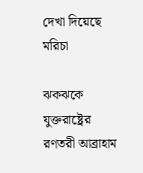দেখা দিয়েছে মরিচা

ঝকঝকে যুক্তরাষ্ট্রের রণতরী আব্রাহাম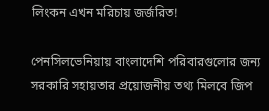লিংকন এখন মরিচায় জর্জরিত!

পেনসিলভেনিয়ায় বাংলাদেশি পরিবারগুলোর জন্য সরকারি সহায়তার প্রয়োজনীয় তথ্য মিলবে জিপ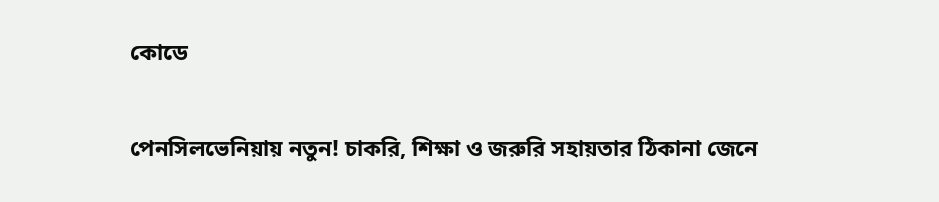কোডে

পেনসিলভেনিয়ায় নতুন! চাকরি, শিক্ষা ও জরুরি সহায়তার ঠিকানা জেনে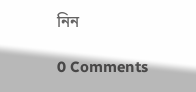নিন

0 Comments